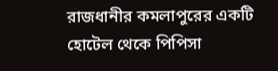রাজধানীর কমলাপুরের একটি হোটেল থেকে পিপিসা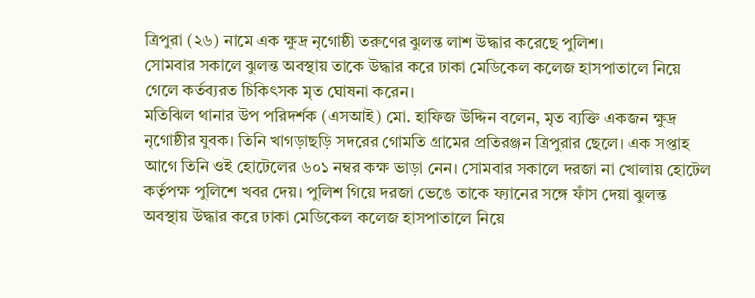ত্রিপুরা (২৬) নামে এক ক্ষুদ্র নৃগোষ্ঠী তরুণের ঝুলন্ত লাশ উদ্ধার করেছে পুলিশ।
সোমবার সকালে ঝুলন্ত অবস্থায় তাকে উদ্ধার করে ঢাকা মেডিকেল কলেজ হাসপাতালে নিয়ে গেলে কর্তব্যরত চিকিৎসক মৃত ঘোষনা করেন।
মতিঝিল থানার উপ পরিদর্শক (এসআই) মো. হাফিজ উদ্দিন বলেন, মৃত ব্যক্তি একজন ক্ষুদ্র নৃগোষ্ঠীর যুবক। তিনি খাগড়াছড়ি সদরের গোমতি গ্রামের প্রতিরঞ্জন ত্রিপুরার ছেলে। এক সপ্তাহ আগে তিনি ওই হোটেলের ৬০১ নম্বর কক্ষ ভাড়া নেন। সোমবার সকালে দরজা না খোলায় হোটেল কর্তৃপক্ষ পুলিশে খবর দেয়। পুলিশ গিয়ে দরজা ভেঙে তাকে ফ্যানের সঙ্গে ফাঁস দেয়া ঝুলন্ত অবস্থায় উদ্ধার করে ঢাকা মেডিকেল কলেজ হাসপাতালে নিয়ে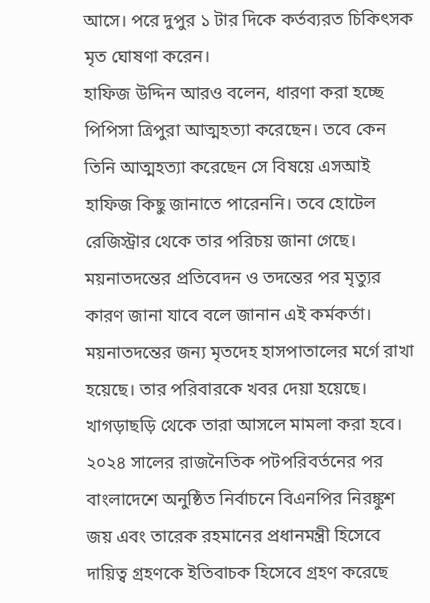আসে। পরে দুপুর ১ টার দিকে কর্তব্যরত চিকিৎসক মৃত ঘোষণা করেন।
হাফিজ উদ্দিন আরও বলেন, ধারণা করা হচ্ছে পিপিসা ত্রিপুরা আত্মহত্যা করেছেন। তবে কেন তিনি আত্মহত্যা করেছেন সে বিষয়ে এসআই হাফিজ কিছু জানাতে পারেননি। তবে হোটেল রেজিস্ট্রার থেকে তার পরিচয় জানা গেছে।
ময়নাতদন্তের প্রতিবেদন ও তদন্তের পর মৃত্যুর কারণ জানা যাবে বলে জানান এই কর্মকর্তা। ময়নাতদন্তের জন্য মৃতদেহ হাসপাতালের মর্গে রাখা হয়েছে। তার পরিবারকে খবর দেয়া হয়েছে। খাগড়াছড়ি থেকে তারা আসলে মামলা করা হবে।
২০২৪ সালের রাজনৈতিক পটপরিবর্তনের পর বাংলাদেশে অনুষ্ঠিত নির্বাচনে বিএনপির নিরঙ্কুশ জয় এবং তারেক রহমানের প্রধানমন্ত্রী হিসেবে দায়িত্ব গ্রহণকে ইতিবাচক হিসেবে গ্রহণ করেছে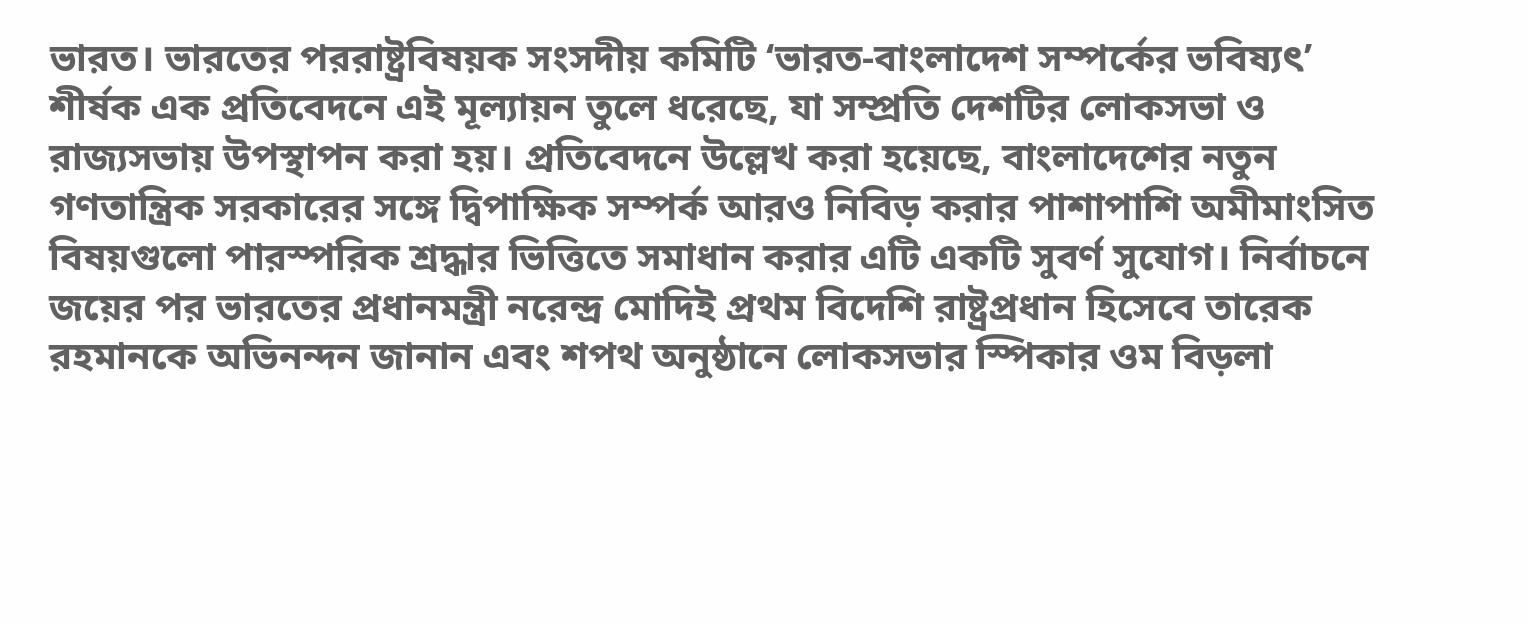ভারত। ভারতের পররাষ্ট্রবিষয়ক সংসদীয় কমিটি ‘ভারত-বাংলাদেশ সম্পর্কের ভবিষ্যৎ’ শীর্ষক এক প্রতিবেদনে এই মূল্যায়ন তুলে ধরেছে, যা সম্প্রতি দেশটির লোকসভা ও রাজ্যসভায় উপস্থাপন করা হয়। প্রতিবেদনে উল্লেখ করা হয়েছে, বাংলাদেশের নতুন গণতান্ত্রিক সরকারের সঙ্গে দ্বিপাক্ষিক সম্পর্ক আরও নিবিড় করার পাশাপাশি অমীমাংসিত বিষয়গুলো পারস্পরিক শ্রদ্ধার ভিত্তিতে সমাধান করার এটি একটি সুবর্ণ সুযোগ। নির্বাচনে জয়ের পর ভারতের প্রধানমন্ত্রী নরেন্দ্র মোদিই প্রথম বিদেশি রাষ্ট্রপ্রধান হিসেবে তারেক রহমানকে অভিনন্দন জানান এবং শপথ অনুষ্ঠানে লোকসভার স্পিকার ওম বিড়লা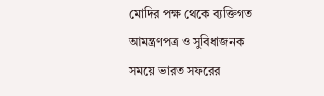মোদির পক্ষ থেকে ব্যক্তিগত আমন্ত্রণপত্র ও সুবিধাজনক সময়ে ভারত সফরের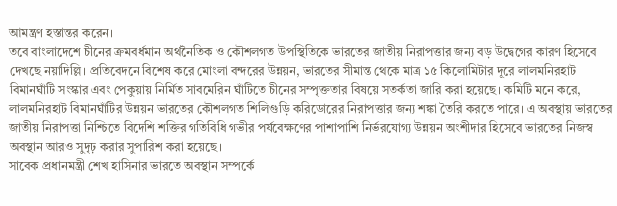আমন্ত্রণ হস্তান্তর করেন।
তবে বাংলাদেশে চীনের ক্রমবর্ধমান অর্থনৈতিক ও কৌশলগত উপস্থিতিকে ভারতের জাতীয় নিরাপত্তার জন্য বড় উদ্বেগের কারণ হিসেবে দেখছে নয়াদিল্লি। প্রতিবেদনে বিশেষ করে মোংলা বন্দরের উন্নয়ন, ভারতের সীমান্ত থেকে মাত্র ১৫ কিলোমিটার দূরে লালমনিরহাট বিমানঘাঁটি সংস্কার এবং পেকুয়ায় নির্মিত সাবমেরিন ঘাঁটিতে চীনের সম্পৃক্ততার বিষয়ে সতর্কতা জারি করা হয়েছে। কমিটি মনে করে, লালমনিরহাট বিমানঘাঁটির উন্নয়ন ভারতের কৌশলগত শিলিগুড়ি করিডোরের নিরাপত্তার জন্য শঙ্কা তৈরি করতে পারে। এ অবস্থায় ভারতের জাতীয় নিরাপত্তা নিশ্চিতে বিদেশি শক্তির গতিবিধি গভীর পর্যবেক্ষণের পাশাপাশি নির্ভরযোগ্য উন্নয়ন অংশীদার হিসেবে ভারতের নিজস্ব অবস্থান আরও সুদৃঢ় করার সুপারিশ করা হয়েছে।
সাবেক প্রধানমন্ত্রী শেখ হাসিনার ভারতে অবস্থান সম্পর্কে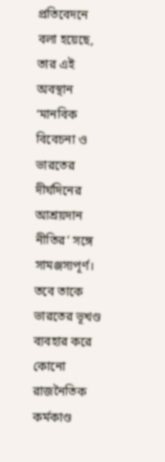প্রতিবেদনে বলা হয়েছে, তার এই অবস্থান ‘মানবিক বিবেচনা ও ভারতের দীর্ঘদিনের আশ্রয়দান নীতির’ সঙ্গে সামঞ্জস্যপূর্ণ। তবে তাকে ভারতের ভূখণ্ড ব্যবহার করে কোনো রাজনৈতিক কর্মকাণ্ড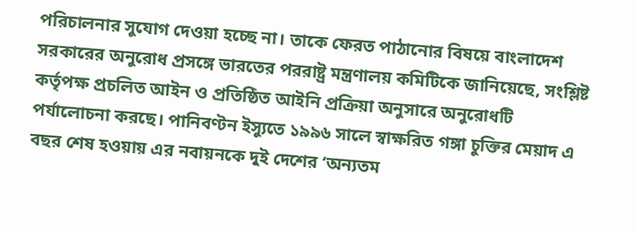পরিচালনার সুযোগ দেওয়া হচ্ছে না। তাকে ফেরত পাঠানোর বিষয়ে বাংলাদেশ সরকারের অনুরোধ প্রসঙ্গে ভারতের পররাষ্ট্র মন্ত্রণালয় কমিটিকে জানিয়েছে, সংশ্লিষ্ট কর্তৃপক্ষ প্রচলিত আইন ও প্রতিষ্ঠিত আইনি প্রক্রিয়া অনুসারে অনুরোধটি পর্যালোচনা করছে। পানিবণ্টন ইস্যুতে ১৯৯৬ সালে স্বাক্ষরিত গঙ্গা চুক্তির মেয়াদ এ বছর শেষ হওয়ায় এর নবায়নকে দুই দেশের ‘অন্যতম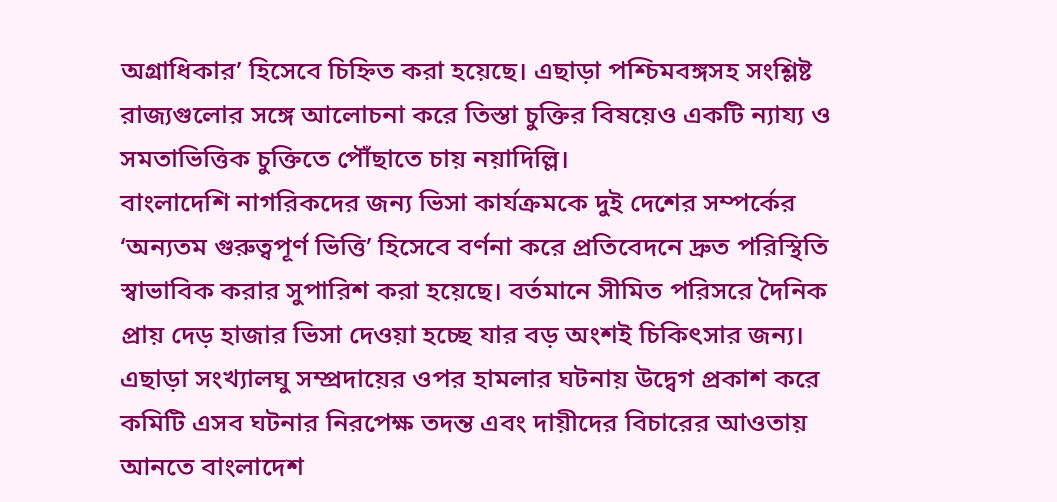অগ্রাধিকার’ হিসেবে চিহ্নিত করা হয়েছে। এছাড়া পশ্চিমবঙ্গসহ সংশ্লিষ্ট রাজ্যগুলোর সঙ্গে আলোচনা করে তিস্তা চুক্তির বিষয়েও একটি ন্যায্য ও সমতাভিত্তিক চুক্তিতে পৌঁছাতে চায় নয়াদিল্লি।
বাংলাদেশি নাগরিকদের জন্য ভিসা কার্যক্রমকে দুই দেশের সম্পর্কের ‘অন্যতম গুরুত্বপূর্ণ ভিত্তি’ হিসেবে বর্ণনা করে প্রতিবেদনে দ্রুত পরিস্থিতি স্বাভাবিক করার সুপারিশ করা হয়েছে। বর্তমানে সীমিত পরিসরে দৈনিক প্রায় দেড় হাজার ভিসা দেওয়া হচ্ছে যার বড় অংশই চিকিৎসার জন্য। এছাড়া সংখ্যালঘু সম্প্রদায়ের ওপর হামলার ঘটনায় উদ্বেগ প্রকাশ করে কমিটি এসব ঘটনার নিরপেক্ষ তদন্ত এবং দায়ীদের বিচারের আওতায় আনতে বাংলাদেশ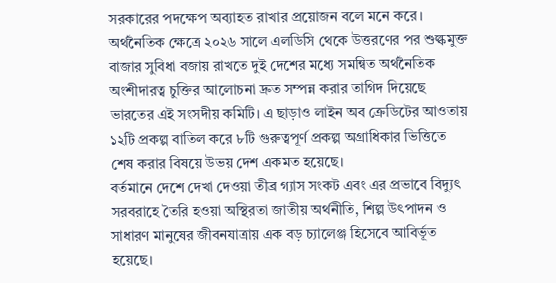সরকারের পদক্ষেপ অব্যাহত রাখার প্রয়োজন বলে মনে করে। অর্থনৈতিক ক্ষেত্রে ২০২৬ সালে এলডিসি থেকে উত্তরণের পর শুল্কমুক্ত বাজার সুবিধা বজায় রাখতে দুই দেশের মধ্যে সমন্বিত অর্থনৈতিক অংশীদারত্ব চুক্তির আলোচনা দ্রুত সম্পন্ন করার তাগিদ দিয়েছে ভারতের এই সংসদীয় কমিটি। এ ছাড়াও লাইন অব ক্রেডিটের আওতায় ১২টি প্রকল্প বাতিল করে ৮টি গুরুত্বপূর্ণ প্রকল্প অগ্রাধিকার ভিত্তিতে শেষ করার বিষয়ে উভয় দেশ একমত হয়েছে।
বর্তমানে দেশে দেখা দেওয়া তীব্র গ্যাস সংকট এবং এর প্রভাবে বিদ্যুৎ সরবরাহে তৈরি হওয়া অস্থিরতা জাতীয় অর্থনীতি, শিল্প উৎপাদন ও সাধারণ মানুষের জীবনযাত্রায় এক বড় চ্যালেঞ্জ হিসেবে আবির্ভূত হয়েছে।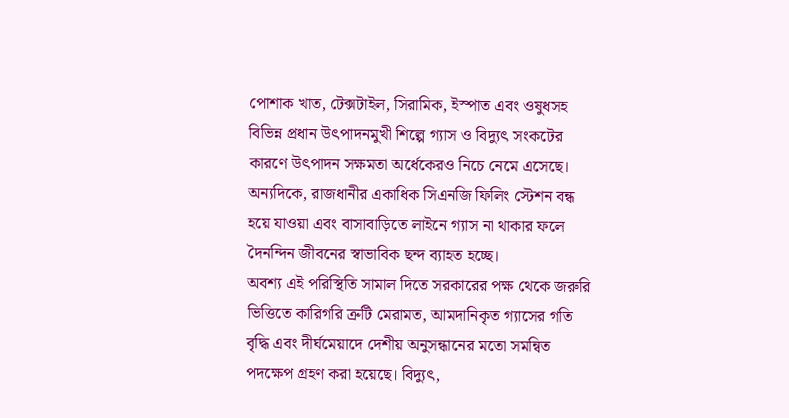পোশাক খাত, টেক্সটাইল, সিরামিক, ইস্পাত এবং ওষুধসহ বিভিন্ন প্রধান উৎপাদনমুখী শিল্পে গ্যাস ও বিদ্যুৎ সংকটের কারণে উৎপাদন সক্ষমতা অর্ধেকেরও নিচে নেমে এসেছে। অন্যদিকে, রাজধানীর একাধিক সিএনজি ফিলিং স্টেশন বন্ধ হয়ে যাওয়া এবং বাসাবাড়িতে লাইনে গ্যাস না থাকার ফলে দৈনন্দিন জীবনের স্বাভাবিক ছন্দ ব্যাহত হচ্ছে।
অবশ্য এই পরিস্থিতি সামাল দিতে সরকারের পক্ষ থেকে জরুরি ভিত্তিতে কারিগরি ত্রুটি মেরামত, আমদানিকৃত গ্যাসের গতি বৃদ্ধি এবং দীর্ঘমেয়াদে দেশীয় অনুসন্ধানের মতো সমন্বিত পদক্ষেপ গ্রহণ করা হয়েছে। বিদ্যুৎ,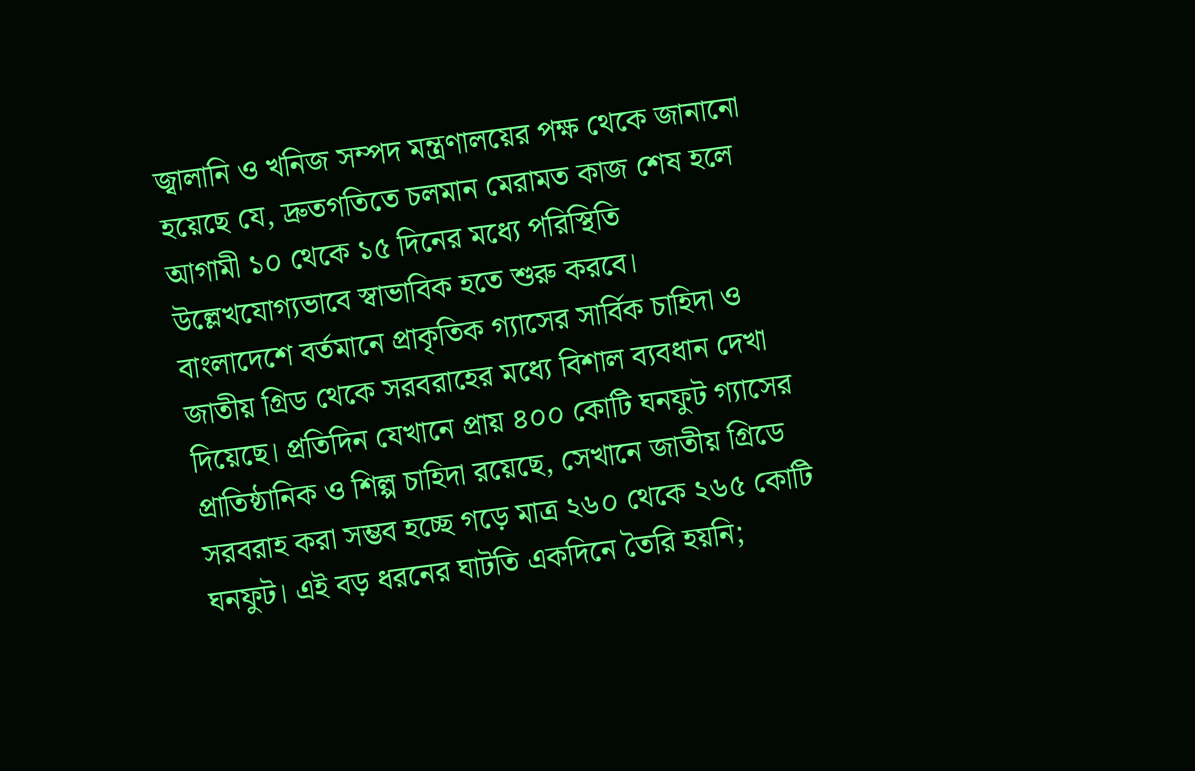জ্বালানি ও খনিজ সম্পদ মন্ত্রণালয়ের পক্ষ থেকে জানানো হয়েছে যে, দ্রুতগতিতে চলমান মেরামত কাজ শেষ হলে আগামী ১০ থেকে ১৫ দিনের মধ্যে পরিস্থিতি উল্লেখযোগ্যভাবে স্বাভাবিক হতে শুরু করবে।
বাংলাদেশে বর্তমানে প্রাকৃতিক গ্যাসের সার্বিক চাহিদা ও জাতীয় গ্রিড থেকে সরবরাহের মধ্যে বিশাল ব্যবধান দেখা দিয়েছে। প্রতিদিন যেখানে প্রায় ৪০০ কোটি ঘনফুট গ্যাসের প্রাতিষ্ঠানিক ও শিল্প চাহিদা রয়েছে, সেখানে জাতীয় গ্রিডে সরবরাহ করা সম্ভব হচ্ছে গড়ে মাত্র ২৬০ থেকে ২৬৫ কোটি ঘনফুট। এই বড় ধরনের ঘাটতি একদিনে তৈরি হয়নি;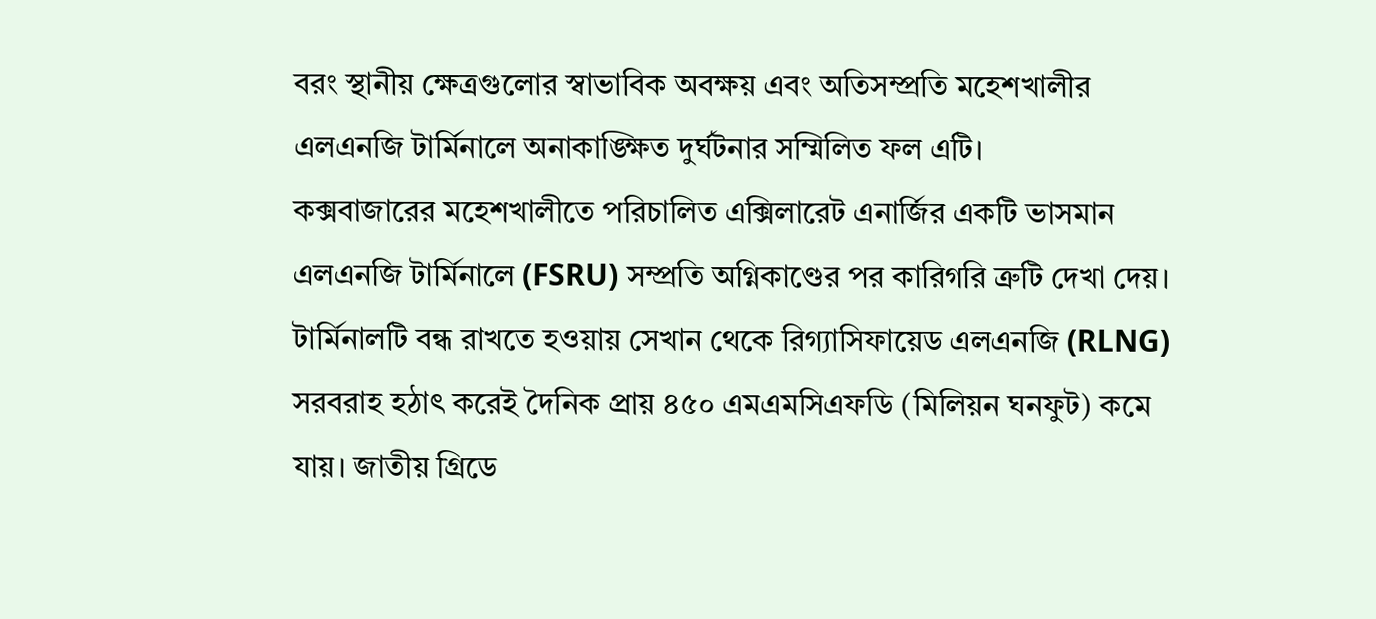বরং স্থানীয় ক্ষেত্রগুলোর স্বাভাবিক অবক্ষয় এবং অতিসম্প্রতি মহেশখালীর এলএনজি টার্মিনালে অনাকাঙ্ক্ষিত দুর্ঘটনার সম্মিলিত ফল এটি।
কক্সবাজারের মহেশখালীতে পরিচালিত এক্সিলারেট এনার্জির একটি ভাসমান এলএনজি টার্মিনালে (FSRU) সম্প্রতি অগ্নিকাণ্ডের পর কারিগরি ত্রুটি দেখা দেয়। টার্মিনালটি বন্ধ রাখতে হওয়ায় সেখান থেকে রিগ্যাসিফায়েড এলএনজি (RLNG) সরবরাহ হঠাৎ করেই দৈনিক প্রায় ৪৫০ এমএমসিএফডি (মিলিয়ন ঘনফুট) কমে যায়। জাতীয় গ্রিডে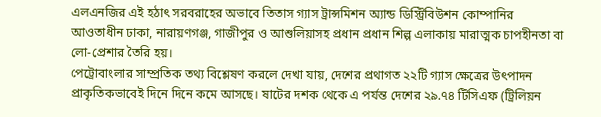এলএনজির এই হঠাৎ সরবরাহের অভাবে তিতাস গ্যাস ট্রান্সমিশন অ্যান্ড ডিস্ট্রিবিউশন কোম্পানির আওতাধীন ঢাকা, নারায়ণগঞ্জ, গাজীপুর ও আশুলিয়াসহ প্রধান প্রধান শিল্প এলাকায় মারাত্মক চাপহীনতা বা লো-প্রেশার তৈরি হয়।
পেট্রোবাংলার সাম্প্রতিক তথ্য বিশ্লেষণ করলে দেখা যায়, দেশের প্রথাগত ২২টি গ্যাস ক্ষেত্রের উৎপাদন প্রাকৃতিকভাবেই দিনে দিনে কমে আসছে। ষাটের দশক থেকে এ পর্যন্ত দেশের ২৯.৭৪ টিসিএফ (ট্রিলিয়ন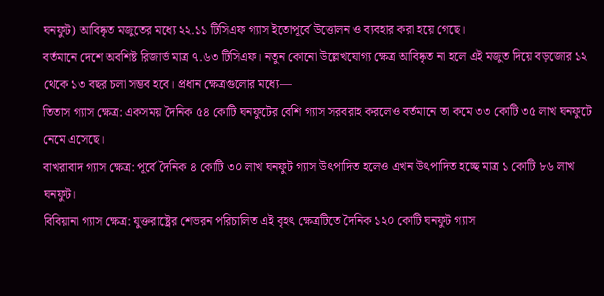ঘনফুট) আবিষ্কৃত মজুতের মধ্যে ২২.১১ টিসিএফ গ্যাস ইতোপূর্বে উত্তোলন ও ব্যবহার করা হয়ে গেছে।
বর্তমানে দেশে অবশিষ্ট রিজার্ভ মাত্র ৭.৬৩ টিসিএফ। নতুন কোনো উল্লেখযোগ্য ক্ষেত্র আবিষ্কৃত না হলে এই মজুত দিয়ে বড়জোর ১২ থেকে ১৩ বছর চলা সম্ভব হবে। প্রধান ক্ষেত্রগুলোর মধ্যে—
তিতাস গ্যাস ক্ষেত্র: একসময় দৈনিক ৫৪ কোটি ঘনফুটের বেশি গ্যাস সরবরাহ করলেও বর্তমানে তা কমে ৩৩ কোটি ৩৫ লাখ ঘনফুটে নেমে এসেছে।
বাখরাবাদ গ্যাস ক্ষেত্র: পূর্বে দৈনিক ৪ কোটি ৩০ লাখ ঘনফুট গ্যাস উৎপাদিত হলেও এখন উৎপাদিত হচ্ছে মাত্র ১ কোটি ৮৬ লাখ ঘনফুট।
বিবিয়ানা গ্যাস ক্ষেত্র: যুক্তরাষ্ট্রের শেভরন পরিচালিত এই বৃহৎ ক্ষেত্রটিতে দৈনিক ১২০ কোটি ঘনফুট গ্যাস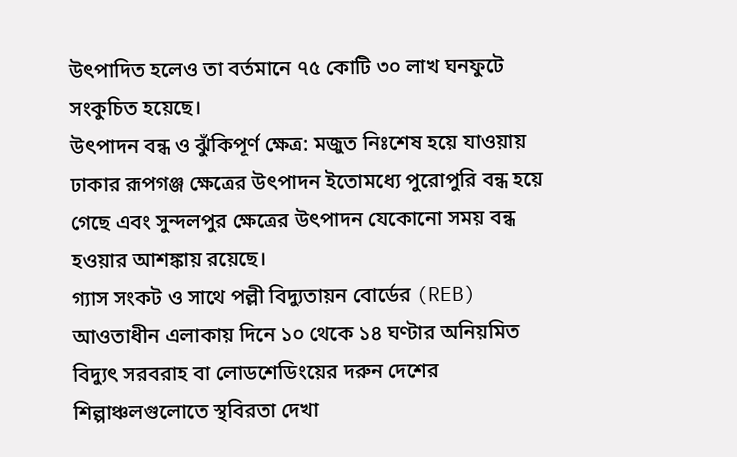উৎপাদিত হলেও তা বর্তমানে ৭৫ কোটি ৩০ লাখ ঘনফুটে সংকুচিত হয়েছে।
উৎপাদন বন্ধ ও ঝুঁকিপূর্ণ ক্ষেত্র: মজুত নিঃশেষ হয়ে যাওয়ায় ঢাকার রূপগঞ্জ ক্ষেত্রের উৎপাদন ইতোমধ্যে পুরোপুরি বন্ধ হয়ে গেছে এবং সুন্দলপুর ক্ষেত্রের উৎপাদন যেকোনো সময় বন্ধ হওয়ার আশঙ্কায় রয়েছে।
গ্যাস সংকট ও সাথে পল্লী বিদ্যুতায়ন বোর্ডের (REB) আওতাধীন এলাকায় দিনে ১০ থেকে ১৪ ঘণ্টার অনিয়মিত বিদ্যুৎ সরবরাহ বা লোডশেডিংয়ের দরুন দেশের শিল্পাঞ্চলগুলোতে স্থবিরতা দেখা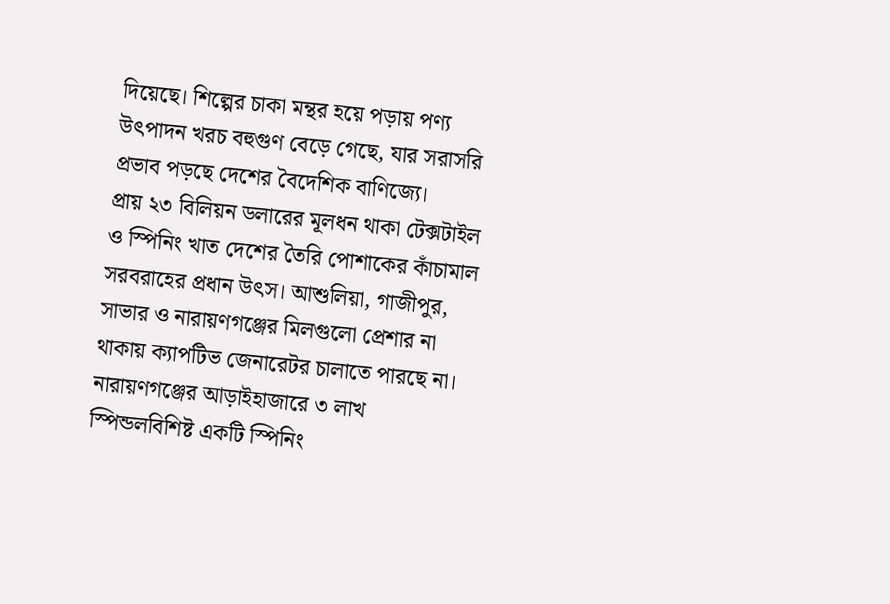দিয়েছে। শিল্পের চাকা মন্থর হয়ে পড়ায় পণ্য উৎপাদন খরচ বহুগুণ বেড়ে গেছে, যার সরাসরি প্রভাব পড়ছে দেশের বৈদেশিক বাণিজ্যে।
প্রায় ২৩ বিলিয়ন ডলারের মূলধন থাকা টেক্সটাইল ও স্পিনিং খাত দেশের তৈরি পোশাকের কাঁচামাল সরবরাহের প্রধান উৎস। আশুলিয়া, গাজীপুর, সাভার ও নারায়ণগঞ্জের মিলগুলো প্রেশার না থাকায় ক্যাপটিভ জেনারেটর চালাতে পারছে না।
নারায়ণগঞ্জের আড়াইহাজারে ৩ লাখ স্পিন্ডলবিশিষ্ট একটি স্পিনিং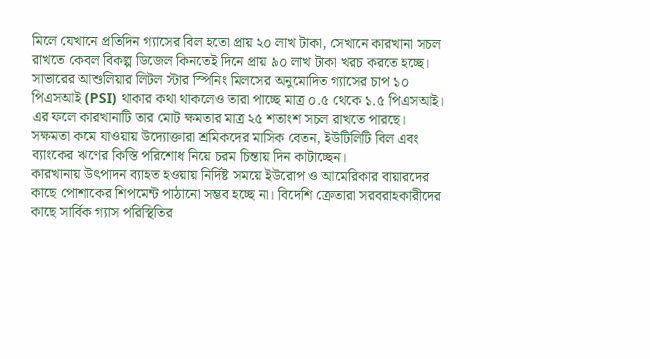মিলে যেখানে প্রতিদিন গ্যাসের বিল হতো প্রায় ২০ লাখ টাকা, সেখানে কারখানা সচল রাখতে কেবল বিকল্প ডিজেল কিনতেই দিনে প্রায় ৯০ লাখ টাকা খরচ করতে হচ্ছে।
সাভারের আশুলিয়ার লিটল স্টার স্পিনিং মিলসের অনুমোদিত গ্যাসের চাপ ১০ পিএসআই (PSI) থাকার কথা থাকলেও তারা পাচ্ছে মাত্র ০.৫ থেকে ১.৫ পিএসআই। এর ফলে কারখানাটি তার মোট ক্ষমতার মাত্র ২৫ শতাংশ সচল রাখতে পারছে।
সক্ষমতা কমে যাওয়ায় উদ্যোক্তারা শ্রমিকদের মাসিক বেতন, ইউটিলিটি বিল এবং ব্যাংকের ঋণের কিস্তি পরিশোধ নিয়ে চরম চিন্তায় দিন কাটাচ্ছেন।
কারখানায় উৎপাদন ব্যাহত হওয়ায় নির্দিষ্ট সময়ে ইউরোপ ও আমেরিকার বায়ারদের কাছে পোশাকের শিপমেন্ট পাঠানো সম্ভব হচ্ছে না। বিদেশি ক্রেতারা সরবরাহকারীদের কাছে সার্বিক গ্যাস পরিস্থিতির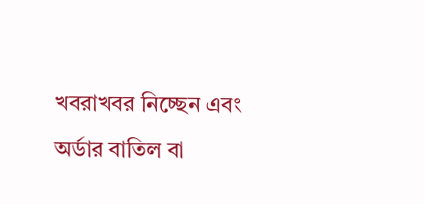খবরাখবর নিচ্ছেন এবং অর্ডার বাতিল বা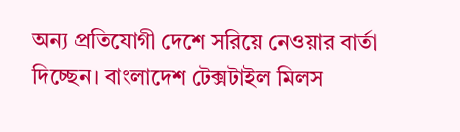অন্য প্রতিযোগী দেশে সরিয়ে নেওয়ার বার্তা দিচ্ছেন। বাংলাদেশ টেক্সটাইল মিলস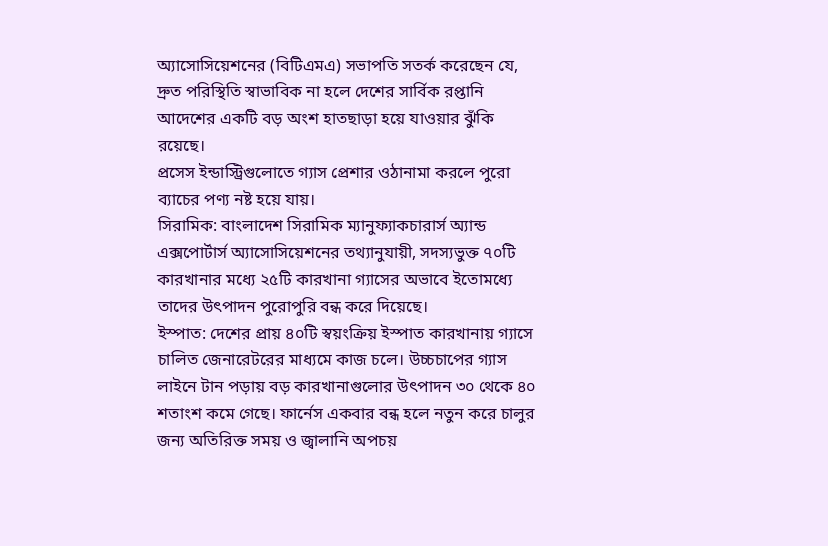অ্যাসোসিয়েশনের (বিটিএমএ) সভাপতি সতর্ক করেছেন যে, দ্রুত পরিস্থিতি স্বাভাবিক না হলে দেশের সার্বিক রপ্তানি আদেশের একটি বড় অংশ হাতছাড়া হয়ে যাওয়ার ঝুঁকি রয়েছে।
প্রসেস ইন্ডাস্ট্রিগুলোতে গ্যাস প্রেশার ওঠানামা করলে পুরো ব্যাচের পণ্য নষ্ট হয়ে যায়।
সিরামিক: বাংলাদেশ সিরামিক ম্যানুফ্যাকচারার্স অ্যান্ড এক্সপোর্টার্স অ্যাসোসিয়েশনের তথ্যানুযায়ী, সদস্যভুক্ত ৭০টি কারখানার মধ্যে ২৫টি কারখানা গ্যাসের অভাবে ইতোমধ্যে তাদের উৎপাদন পুরোপুরি বন্ধ করে দিয়েছে।
ইস্পাত: দেশের প্রায় ৪০টি স্বয়ংক্রিয় ইস্পাত কারখানায় গ্যাসে চালিত জেনারেটরের মাধ্যমে কাজ চলে। উচ্চচাপের গ্যাস লাইনে টান পড়ায় বড় কারখানাগুলোর উৎপাদন ৩০ থেকে ৪০ শতাংশ কমে গেছে। ফার্নেস একবার বন্ধ হলে নতুন করে চালুর জন্য অতিরিক্ত সময় ও জ্বালানি অপচয়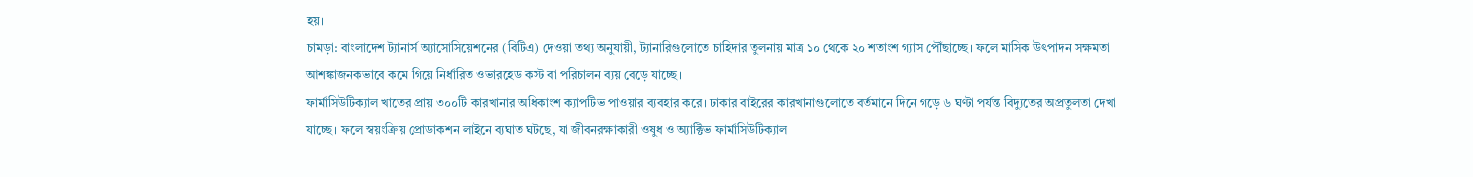হয়।
চামড়া: বাংলাদেশ ট্যানার্স অ্যাসোসিয়েশনের (বিটিএ) দেওয়া তথ্য অনুযায়ী, ট্যানারিগুলোতে চাহিদার তুলনায় মাত্র ১০ থেকে ২০ শতাংশ গ্যাস পৌঁছাচ্ছে। ফলে মাসিক উৎপাদন সক্ষমতা আশঙ্কাজনকভাবে কমে গিয়ে নির্ধারিত ওভারহেড কস্ট বা পরিচালন ব্যয় বেড়ে যাচ্ছে।
ফার্মাসিউটিক্যাল খাতের প্রায় ৩০০টি কারখানার অধিকাংশ ক্যাপটিভ পাওয়ার ব্যবহার করে। ঢাকার বাইরের কারখানাগুলোতে বর্তমানে দিনে গড়ে ৬ ঘণ্টা পর্যন্ত বিদ্যুতের অপ্রতুলতা দেখা যাচ্ছে। ফলে স্বয়ংক্রিয় প্রোডাকশন লাইনে ব্যঘাত ঘটছে, যা জীবনরক্ষাকারী ওষুধ ও অ্যাক্টিভ ফার্মাসিউটিক্যাল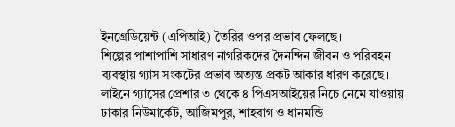ইনগ্রেডিয়েন্ট (এপিআই) তৈরির ওপর প্রভাব ফেলছে।
শিল্পের পাশাপাশি সাধারণ নাগরিকদের দৈনন্দিন জীবন ও পরিবহন ব্যবস্থায় গ্যাস সংকটের প্রভাব অত্যন্ত প্রকট আকার ধারণ করেছে।
লাইনে গ্যাসের প্রেশার ৩ থেকে ৪ পিএসআইয়ের নিচে নেমে যাওয়ায় ঢাকার নিউমার্কেট, আজিমপুর, শাহবাগ ও ধানমন্ডি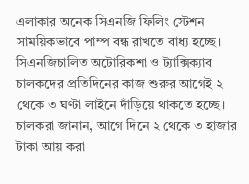এলাকার অনেক সিএনজি ফিলিং স্টেশন সাময়িকভাবে পাম্প বন্ধ রাখতে বাধ্য হচ্ছে।
সিএনজিচালিত অটোরিকশা ও ট্যাক্সিক্যাব চালকদের প্রতিদিনের কাজ শুরুর আগেই ২ থেকে ৩ ঘণ্টা লাইনে দাঁড়িয়ে থাকতে হচ্ছে।
চালকরা জানান, আগে দিনে ২ থেকে ৩ হাজার টাকা আয় করা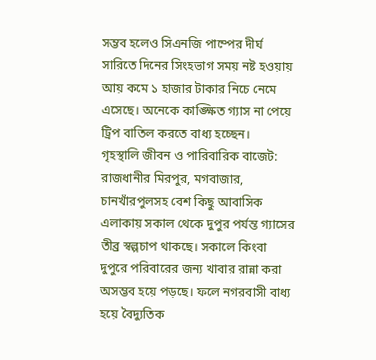সম্ভব হলেও সিএনজি পাম্পের দীর্ঘ সারিতে দিনের সিংহভাগ সময় নষ্ট হওয়ায় আয় কমে ১ হাজার টাকার নিচে নেমে এসেছে। অনেকে কাঙ্ক্ষিত গ্যাস না পেয়ে ট্রিপ বাতিল করতে বাধ্য হচ্ছেন।
গৃহস্থালি জীবন ও পারিবারিক বাজেট: রাজধানীর মিরপুর, মগবাজার, চানখাঁরপুলসহ বেশ কিছু আবাসিক এলাকায় সকাল থেকে দুপুর পর্যন্ত গ্যাসের তীব্র স্বল্পচাপ থাকছে। সকালে কিংবা দুপুরে পরিবারের জন্য খাবার রান্না করা অসম্ভব হয়ে পড়ছে। ফলে নগরবাসী বাধ্য হয়ে বৈদ্যুতিক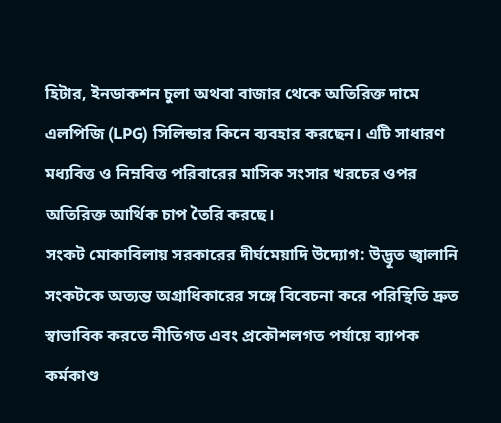হিটার, ইনডাকশন চুলা অথবা বাজার থেকে অতিরিক্ত দামে এলপিজি (LPG) সিলিন্ডার কিনে ব্যবহার করছেন। এটি সাধারণ মধ্যবিত্ত ও নিম্নবিত্ত পরিবারের মাসিক সংসার খরচের ওপর অতিরিক্ত আর্থিক চাপ তৈরি করছে।
সংকট মোকাবিলায় সরকারের দীর্ঘমেয়াদি উদ্যোগ: উদ্ভূত জ্বালানি সংকটকে অত্যন্ত অগ্রাধিকারের সঙ্গে বিবেচনা করে পরিস্থিতি দ্রুত স্বাভাবিক করতে নীতিগত এবং প্রকৌশলগত পর্যায়ে ব্যাপক কর্মকাণ্ড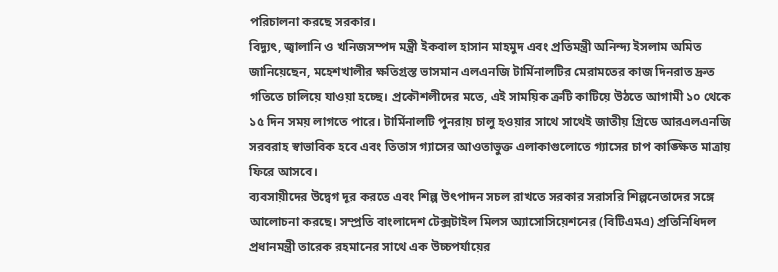পরিচালনা করছে সরকার।
বিদ্যুৎ, জ্বালানি ও খনিজসম্পদ মন্ত্রী ইকবাল হাসান মাহমুদ এবং প্রতিমন্ত্রী অনিন্দ্য ইসলাম অমিত জানিয়েছেন, মহেশখালীর ক্ষতিগ্রস্ত ভাসমান এলএনজি টার্মিনালটির মেরামতের কাজ দিনরাত দ্রুত গতিতে চালিয়ে যাওয়া হচ্ছে। প্রকৌশলীদের মতে, এই সাময়িক ত্রুটি কাটিয়ে উঠতে আগামী ১০ থেকে ১৫ দিন সময় লাগতে পারে। টার্মিনালটি পুনরায় চালু হওয়ার সাথে সাথেই জাতীয় গ্রিডে আরএলএনজি সরবরাহ স্বাভাবিক হবে এবং তিতাস গ্যাসের আওতাভুক্ত এলাকাগুলোতে গ্যাসের চাপ কাঙ্ক্ষিত মাত্রায় ফিরে আসবে।
ব্যবসায়ীদের উদ্বেগ দূর করতে এবং শিল্প উৎপাদন সচল রাখতে সরকার সরাসরি শিল্পনেতাদের সঙ্গে আলোচনা করছে। সম্প্রতি বাংলাদেশ টেক্সটাইল মিলস অ্যাসোসিয়েশনের (বিটিএমএ) প্রতিনিধিদল প্রধানমন্ত্রী তারেক রহমানের সাথে এক উচ্চপর্যায়ের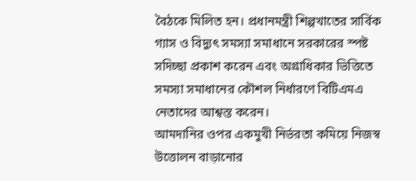বৈঠকে মিলিত হন। প্রধানমন্ত্রী শিল্পখাতের সার্বিক গ্যাস ও বিদ্যুৎ সমস্যা সমাধানে সরকারের স্পষ্ট সদিচ্ছা প্রকাশ করেন এবং অগ্রাধিকার ভিত্তিতে সমস্যা সমাধানের কৌশল নির্ধারণে বিটিএমএ নেতাদের আশ্বস্ত করেন।
আমদানির ওপর একমুখী নির্ভরতা কমিয়ে নিজস্ব উত্তোলন বাড়ানোর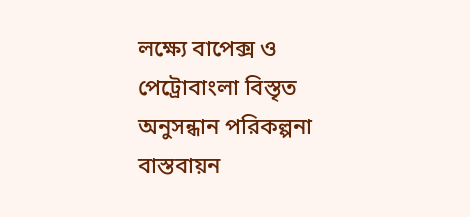লক্ষ্যে বাপেক্স ও পেট্রোবাংলা বিস্তৃত অনুসন্ধান পরিকল্পনা বাস্তবায়ন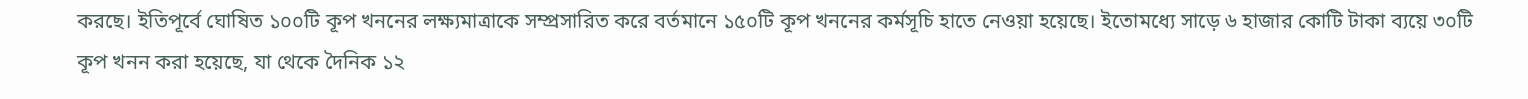করছে। ইতিপূর্বে ঘোষিত ১০০টি কূপ খননের লক্ষ্যমাত্রাকে সম্প্রসারিত করে বর্তমানে ১৫০টি কূপ খননের কর্মসূচি হাতে নেওয়া হয়েছে। ইতোমধ্যে সাড়ে ৬ হাজার কোটি টাকা ব্যয়ে ৩০টি কূপ খনন করা হয়েছে, যা থেকে দৈনিক ১২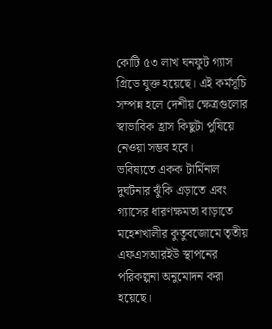কোটি ৫৩ লাখ ঘনফুট গ্যাস গ্রিডে যুক্ত হয়েছে। এই কর্মসূচি সম্পন্ন হলে দেশীয় ক্ষেত্রগুলোর স্বাভাবিক হ্রাস কিছুটা পুষিয়ে নেওয়া সম্ভব হবে।
ভবিষ্যতে একক টার্মিনাল দুর্ঘটনার ঝুঁকি এড়াতে এবং গ্যাসের ধারণক্ষমতা বাড়াতে মহেশখালীর কুতুবজোমে তৃতীয় এফএসআরইউ স্থাপনের পরিকল্পনা অনুমোদন করা হয়েছে।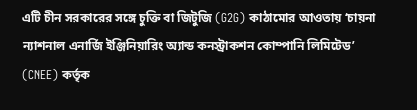এটি চীন সরকারের সঙ্গে চুক্তি বা জিটুজি (G2G) কাঠামোর আওতায় ‘চায়না ন্যাশনাল এনার্জি ইঞ্জিনিয়ারিং অ্যান্ড কনস্ট্রাকশন কোম্পানি লিমিটেড’ (CNEE) কর্তৃক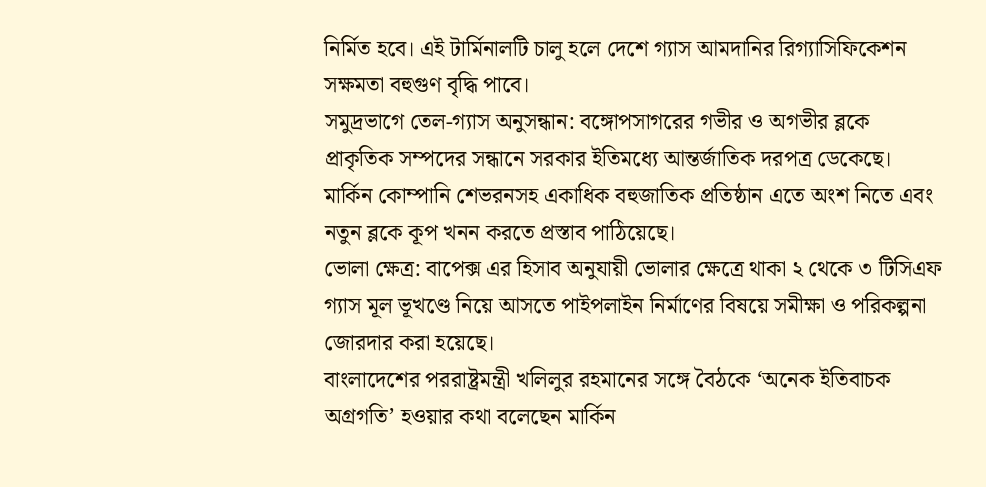নির্মিত হবে। এই টার্মিনালটি চালু হলে দেশে গ্যাস আমদানির রিগ্যাসিফিকেশন সক্ষমতা বহুগুণ বৃদ্ধি পাবে।
সমুদ্রভাগে তেল-গ্যাস অনুসন্ধান: বঙ্গোপসাগরের গভীর ও অগভীর ব্লকে প্রাকৃতিক সম্পদের সন্ধানে সরকার ইতিমধ্যে আন্তর্জাতিক দরপত্র ডেকেছে। মার্কিন কোম্পানি শেভরনসহ একাধিক বহুজাতিক প্রতিষ্ঠান এতে অংশ নিতে এবং নতুন ব্লকে কূপ খনন করতে প্রস্তাব পাঠিয়েছে।
ভোলা ক্ষেত্র: বাপেক্স এর হিসাব অনুযায়ী ভোলার ক্ষেত্রে থাকা ২ থেকে ৩ টিসিএফ গ্যাস মূল ভূখণ্ডে নিয়ে আসতে পাইপলাইন নির্মাণের বিষয়ে সমীক্ষা ও পরিকল্পনা জোরদার করা হয়েছে।
বাংলাদেশের পররাষ্ট্রমন্ত্রী খলিলুর রহমানের সঙ্গে বৈঠকে ‘অনেক ইতিবাচক অগ্রগতি’ হওয়ার কথা বলেছেন মার্কিন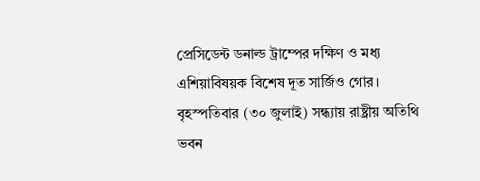প্রেসিডেন্ট ডনাল্ড ট্রাম্পের দক্ষিণ ও মধ্য এশিয়াবিষয়ক বিশেষ দূত সার্জিও গোর। বৃহস্পতিবার (৩০ জুলাই) সন্ধ্যায় রাষ্ট্রীয় অতিথি ভবন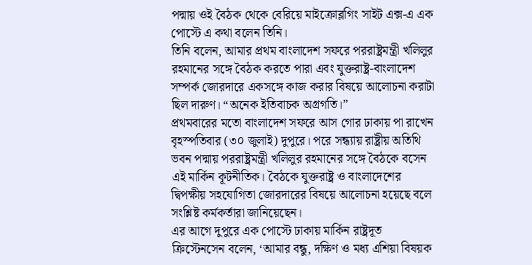পদ্মায় ওই বৈঠক থেকে বেরিয়ে মাইক্রোব্লগিং সাইট এক্স-এ এক পোস্টে এ কথা বলেন তিনি।
তিনি বলেন, আমার প্রথম বাংলাদেশ সফরে পররাষ্ট্রমন্ত্রী খলিলুর রহমানের সঙ্গে বৈঠক করতে পারা এবং যুক্তরাষ্ট্র-বাংলাদেশ সম্পর্ক জোরদারে একসঙ্গে কাজ করার বিষয়ে আলোচনা করাটা ছিল দারুণ। “অনেক ইতিবাচক অগ্রগতি।”
প্রথমবারের মতো বাংলাদেশ সফরে আস গোর ঢাকায় পা রাখেন বৃহস্পতিবার (৩০ জুলাই) দুপুরে। পরে সন্ধ্যায় রাষ্ট্রীয় অতিথি ভবন পদ্মায় পররাষ্ট্রমন্ত্রী খলিলুর রহমানের সঙ্গে বৈঠকে বসেন এই মার্কিন কূটনীতিক। বৈঠকে যুক্তরাষ্ট্র ও বাংলাদেশের দ্বিপক্ষীয় সহযোগিতা জোরদারের বিষয়ে আলোচনা হয়েছে বলে সংশ্লিষ্ট কর্মকর্তারা জানিয়েছেন।
এর আগে দুপুরে এক পোস্টে ঢাকায় মার্কিন রাষ্ট্রদূত ক্রিস্টেনসেন বলেন, ‘আমার বন্ধু, দক্ষিণ ও মধ্য এশিয়া বিষয়ক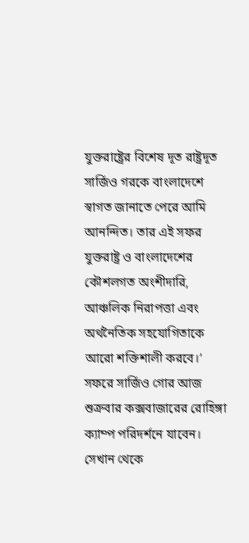যুক্তরাষ্ট্রের বিশেষ দূত রাষ্ট্রদূত সার্জিও গরকে বাংলাদেশে স্বাগত জানাতে পেরে আমি আনন্দিত। তার এই সফর যুক্তরাষ্ট্র ও বাংলাদেশের কৌশলগত অংশীদারি, আঞ্চলিক নিরাপত্তা এবং অর্থনৈতিক সহযোগিতাকে আরো শক্তিশালী করবে।’
সফরে সার্জিও গোর আজ শুক্রবার কক্সবাজারের রোহিঙ্গা ক্যাম্প পরিদর্শনে যাবেন। সেখান থেকে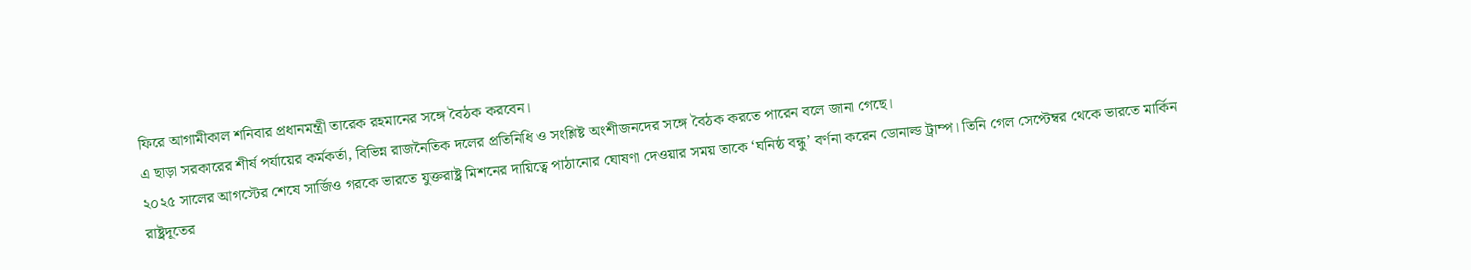ফিরে আগামীকাল শনিবার প্রধানমন্ত্রী তারেক রহমানের সঙ্গে বৈঠক করবেন।
এ ছাড়া সরকারের শীর্ষ পর্যায়ের কর্মকর্তা, বিভিন্ন রাজনৈতিক দলের প্রতিনিধি ও সংশ্লিষ্ট অংশীজনদের সঙ্গে বৈঠক করতে পারেন বলে জানা গেছে।
২০২৫ সালের আগস্টের শেষে সার্জিও গরকে ভারতে যুক্তরাষ্ট্র মিশনের দায়িত্বে পাঠানোর ঘোষণা দেওয়ার সময় তাকে ‘ঘনিষ্ঠ বন্ধু’ বর্ণনা করেন ডোনাল্ড ট্রাম্প। তিনি গেল সেপ্টেম্বর থেকে ভারতে মার্কিন রাষ্ট্রদূতের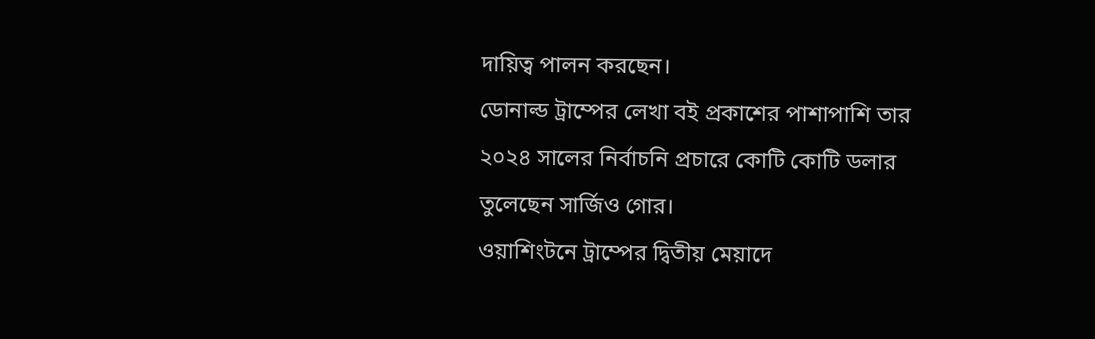দায়িত্ব পালন করছেন।
ডোনাল্ড ট্রাম্পের লেখা বই প্রকাশের পাশাপাশি তার ২০২৪ সালের নির্বাচনি প্রচারে কোটি কোটি ডলার তুলেছেন সার্জিও গোর।
ওয়াশিংটনে ট্রাম্পের দ্বিতীয় মেয়াদে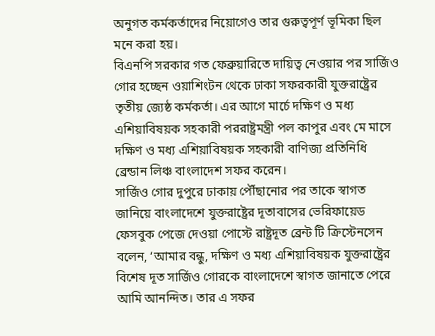অনুগত কর্মকর্তাদের নিয়োগেও তার গুরুত্বপূর্ণ ভূমিকা ছিল মনে করা হয়।
বিএনপি সরকার গত ফেব্রুয়ারিতে দায়িত্ব নেওয়ার পর সার্জিও গোর হচ্ছেন ওয়াশিংটন থেকে ঢাকা সফরকারী যুক্তরাষ্ট্রের তৃতীয় জ্যেষ্ঠ কর্মকর্তা। এর আগে মার্চে দক্ষিণ ও মধ্য এশিয়াবিষয়ক সহকারী পররাষ্ট্রমন্ত্রী পল কাপুর এবং মে মাসে দক্ষিণ ও মধ্য এশিয়াবিষয়ক সহকারী বাণিজ্য প্রতিনিধি ব্রেন্ডান লিঞ্চ বাংলাদেশ সফর করেন।
সার্জিও গোর দুপুরে ঢাকায় পৌঁছানোর পর তাকে স্বাগত জানিয়ে বাংলাদেশে যুক্তরাষ্ট্রের দূতাবাসের ভেরিফায়েড ফেসবুক পেজে দেওয়া পোস্টে রাষ্ট্রদূত ব্রেন্ট টি ক্রিস্টেনসেন বলেন, ‘আমার বন্ধু, দক্ষিণ ও মধ্য এশিয়াবিষয়ক যুক্তরাষ্ট্রের বিশেষ দূত সার্জিও গোরকে বাংলাদেশে স্বাগত জানাতে পেরে আমি আনন্দিত। তার এ সফর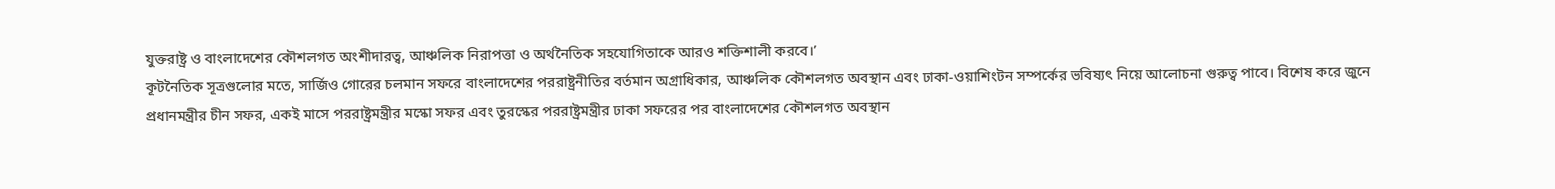যুক্তরাষ্ট্র ও বাংলাদেশের কৌশলগত অংশীদারত্ব, আঞ্চলিক নিরাপত্তা ও অর্থনৈতিক সহযোগিতাকে আরও শক্তিশালী করবে।’
কূটনৈতিক সূত্রগুলোর মতে, সার্জিও গোরের চলমান সফরে বাংলাদেশের পররাষ্ট্রনীতির বর্তমান অগ্রাধিকার, আঞ্চলিক কৌশলগত অবস্থান এবং ঢাকা-ওয়াশিংটন সম্পর্কের ভবিষ্যৎ নিয়ে আলোচনা গুরুত্ব পাবে। বিশেষ করে জুনে প্রধানমন্ত্রীর চীন সফর, একই মাসে পররাষ্ট্রমন্ত্রীর মস্কো সফর এবং তুরস্কের পররাষ্ট্রমন্ত্রীর ঢাকা সফরের পর বাংলাদেশের কৌশলগত অবস্থান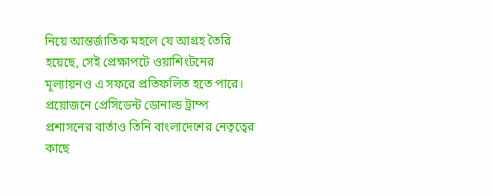নিয়ে আন্তর্জাতিক মহলে যে আগ্রহ তৈরি হয়েছে, সেই প্রেক্ষাপটে ওয়াশিংটনের মূল্যায়নও এ সফরে প্রতিফলিত হতে পারে। প্রয়োজনে প্রেসিডেন্ট ডোনাল্ড ট্রাম্প প্রশাসনের বার্তাও তিনি বাংলাদেশের নেতৃত্বের কাছে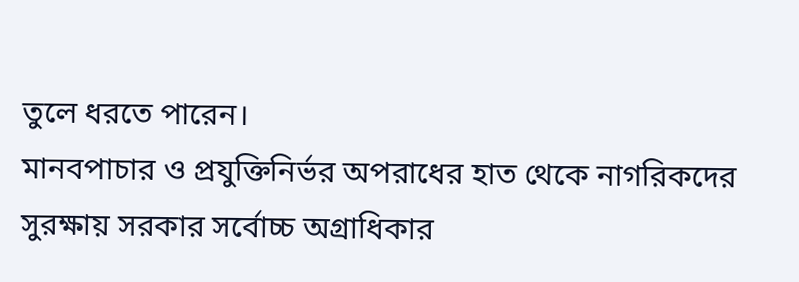তুলে ধরতে পারেন।
মানবপাচার ও প্রযুক্তিনির্ভর অপরাধের হাত থেকে নাগরিকদের সুরক্ষায় সরকার সর্বোচ্চ অগ্রাধিকার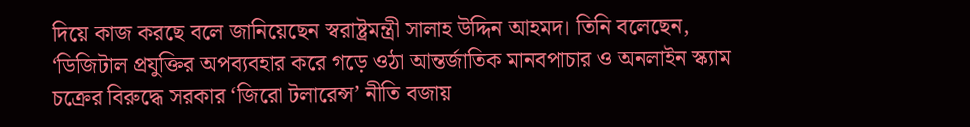দিয়ে কাজ করছে বলে জানিয়েছেন স্বরাষ্ট্রমন্ত্রী সালাহ উদ্দিন আহমদ। তিনি বলেছেন, ‘ডিজিটাল প্রযুক্তির অপব্যবহার করে গড়ে ওঠা আন্তর্জাতিক মানবপাচার ও অনলাইন স্ক্যাম চক্রের বিরুদ্ধে সরকার ‘জিরো টলারেন্স’ নীতি বজায়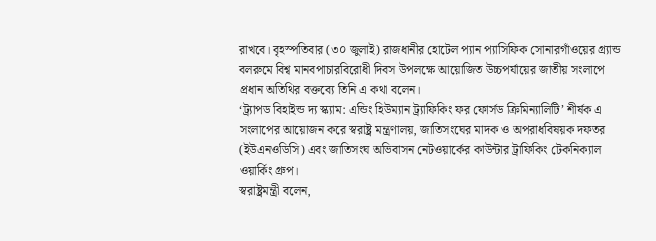রাখবে। বৃহস্পতিবার (৩০ জুলাই) রাজধানীর হোটেল প্যান প্যাসিফিক সোনারগাঁওয়ের গ্র্যান্ড বলরুমে বিশ্ব মানবপাচারবিরোধী দিবস উপলক্ষে আয়োজিত উচ্চপর্যায়ের জাতীয় সংলাপে প্রধান অতিথির বক্তব্যে তিনি এ কথা বলেন।
‘ট্র্যাপড বিহাইন্ড দ্য স্ক্যাম: এন্ডিং হিউম্যান ট্র্যাফিকিং ফর ফোর্সড ক্রিমিন্যালিটি’ শীর্ষক এ সংলাপের আয়োজন করে স্বরাষ্ট্র মন্ত্রণালয়, জাতিসংঘের মাদক ও অপরাধবিষয়ক দফতর (ইউএনওডিসি) এবং জাতিসংঘ অভিবাসন নেটওয়ার্কের কাউন্টার ট্রাফিকিং টেকনিক্যাল ওয়ার্কিং গ্রুপ।
স্বরাষ্ট্রমন্ত্রী বলেন,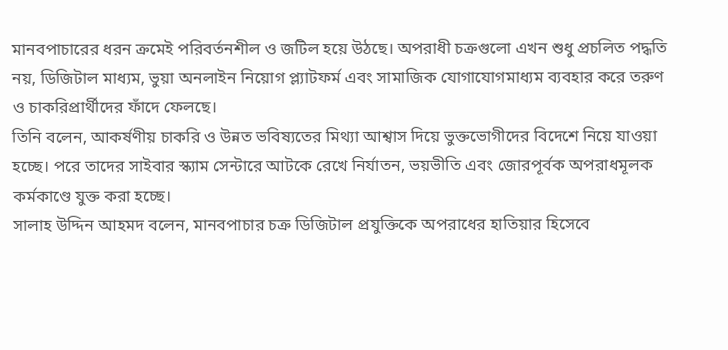মানবপাচারের ধরন ক্রমেই পরিবর্তনশীল ও জটিল হয়ে উঠছে। অপরাধী চক্রগুলো এখন শুধু প্রচলিত পদ্ধতি নয়, ডিজিটাল মাধ্যম, ভুয়া অনলাইন নিয়োগ প্ল্যাটফর্ম এবং সামাজিক যোগাযোগমাধ্যম ব্যবহার করে তরুণ ও চাকরিপ্রার্থীদের ফাঁদে ফেলছে।
তিনি বলেন, আকর্ষণীয় চাকরি ও উন্নত ভবিষ্যতের মিথ্যা আশ্বাস দিয়ে ভুক্তভোগীদের বিদেশে নিয়ে যাওয়া হচ্ছে। পরে তাদের সাইবার স্ক্যাম সেন্টারে আটকে রেখে নির্যাতন, ভয়ভীতি এবং জোরপূর্বক অপরাধমূলক কর্মকাণ্ডে যুক্ত করা হচ্ছে।
সালাহ উদ্দিন আহমদ বলেন, মানবপাচার চক্র ডিজিটাল প্রযুক্তিকে অপরাধের হাতিয়ার হিসেবে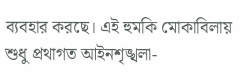ব্যবহার করছে। এই হুমকি মোকাবিলায় শুধু প্রথাগত আইনশৃঙ্খলা-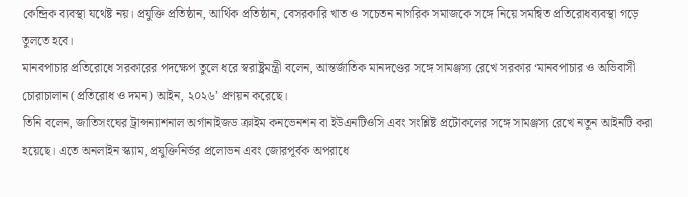কেন্দ্রিক ব্যবস্থা যথেষ্ট নয়। প্রযুক্তি প্রতিষ্ঠান, আর্থিক প্রতিষ্ঠান, বেসরকারি খাত ও সচেতন নাগরিক সমাজকে সঙ্গে নিয়ে সমন্বিত প্রতিরোধব্যবস্থা গড়ে তুলতে হবে।
মানবপাচার প্রতিরোধে সরকারের পদক্ষেপ তুলে ধরে স্বরাষ্ট্রমন্ত্রী বলেন, আন্তর্জাতিক মানদণ্ডের সঙ্গে সামঞ্জস্য রেখে সরকার ‘মানবপাচার ও অভিবাসী চোরাচালান (প্রতিরোধ ও দমন) আইন, ২০২৬’ প্রণয়ন করেছে।
তিনি বলেন, জাতিসংঘের ট্রান্সন্যাশনাল অর্গানাইজড ক্রাইম কনভেনশন বা ইউএনটিওসি এবং সংশ্লিষ্ট প্রটোকলের সঙ্গে সামঞ্জস্য রেখে নতুন আইনটি করা হয়েছে। এতে অনলাইন স্ক্যাম, প্রযুক্তিনির্ভর প্রলোভন এবং জোরপূর্বক অপরাধে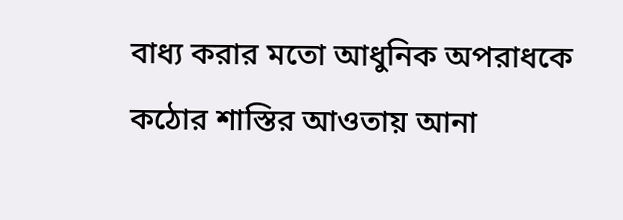বাধ্য করার মতো আধুনিক অপরাধকে কঠোর শাস্তির আওতায় আনা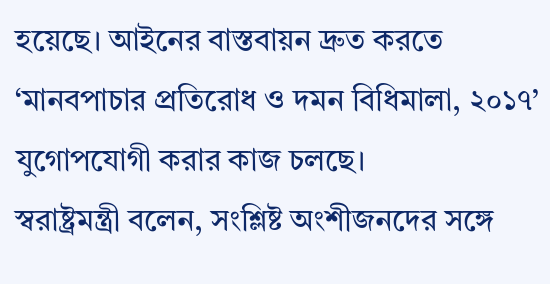হয়েছে। আইনের বাস্তবায়ন দ্রুত করতে ‘মানবপাচার প্রতিরোধ ও দমন বিধিমালা, ২০১৭’ যুগোপযোগী করার কাজ চলছে।
স্বরাষ্ট্রমন্ত্রী বলেন, সংশ্লিষ্ট অংশীজনদের সঙ্গে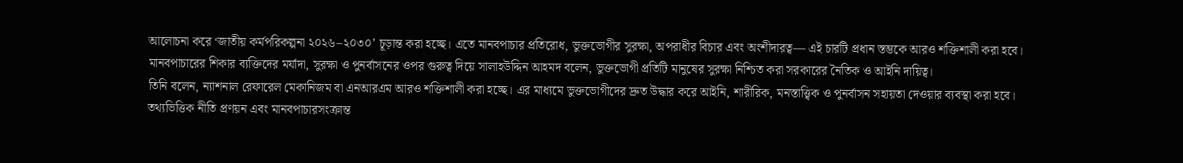আলোচনা করে ‘জাতীয় কর্মপরিকল্পনা ২০২৬–২০৩০’ চূড়ান্ত করা হচ্ছে। এতে মানবপাচার প্রতিরোধ, ভুক্তভোগীর সুরক্ষা, অপরাধীর বিচার এবং অংশীদারত্ব— এই চারটি প্রধান স্তম্ভকে আরও শক্তিশালী করা হবে।
মানবপাচারের শিকার ব্যক্তিদের মর্যাদা, সুরক্ষা ও পুনর্বাসনের ওপর গুরুত্ব দিয়ে সালাহউদ্দিন আহমদ বলেন, ভুক্তভোগী প্রতিটি মানুষের সুরক্ষা নিশ্চিত করা সরকারের নৈতিক ও আইনি দায়িত্ব।
তিনি বলেন, ন্যাশনাল রেফারেল মেকানিজম বা এনআরএম আরও শক্তিশালী করা হচ্ছে। এর মাধ্যমে ভুক্তভোগীদের দ্রুত উদ্ধার করে আইনি, শারীরিক, মনস্তাত্ত্বিক ও পুনর্বাসন সহায়তা দেওয়ার ব্যবস্থা করা হবে।
তথ্যভিত্তিক নীতি প্রণয়ন এবং মানবপাচারসংক্রান্ত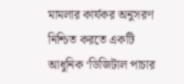মামলার কার্যকর অনুসরণ নিশ্চিত করতে একটি আধুনিক ‘ডিজিটাল পাচার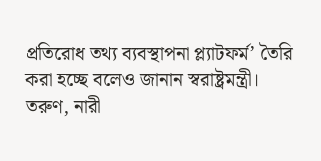প্রতিরোধ তথ্য ব্যবস্থাপনা প্ল্যাটফর্ম’ তৈরি করা হচ্ছে বলেও জানান স্বরাষ্ট্রমন্ত্রী।
তরুণ, নারী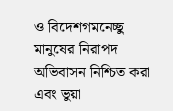ও বিদেশগমনেচ্ছু মানুষের নিরাপদ অভিবাসন নিশ্চিত করা এবং ভুয়া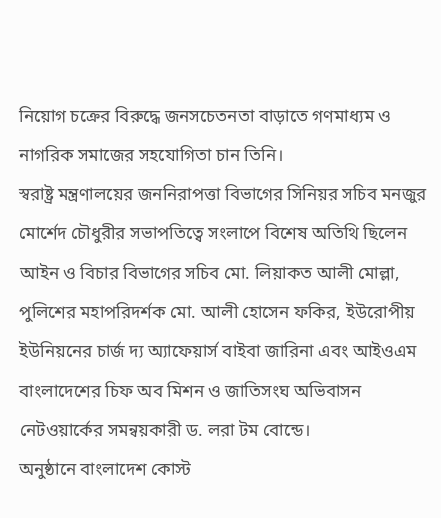নিয়োগ চক্রের বিরুদ্ধে জনসচেতনতা বাড়াতে গণমাধ্যম ও নাগরিক সমাজের সহযোগিতা চান তিনি।
স্বরাষ্ট্র মন্ত্রণালয়ের জননিরাপত্তা বিভাগের সিনিয়র সচিব মনজুর মোর্শেদ চৌধুরীর সভাপতিত্বে সংলাপে বিশেষ অতিথি ছিলেন আইন ও বিচার বিভাগের সচিব মো. লিয়াকত আলী মোল্লা, পুলিশের মহাপরিদর্শক মো. আলী হোসেন ফকির, ইউরোপীয় ইউনিয়নের চার্জ দ্য অ্যাফেয়ার্স বাইবা জারিনা এবং আইওএম বাংলাদেশের চিফ অব মিশন ও জাতিসংঘ অভিবাসন নেটওয়ার্কের সমন্বয়কারী ড. লরা টম বোন্ডে।
অনুষ্ঠানে বাংলাদেশ কোস্ট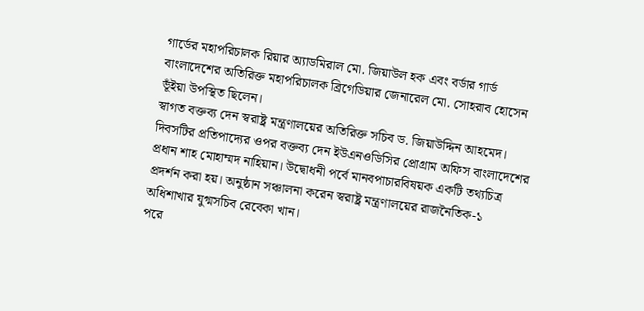গার্ডের মহাপরিচালক রিয়ার অ্যাডমিরাল মো. জিয়াউল হক এবং বর্ডার গার্ড বাংলাদেশের অতিরিক্ত মহাপরিচালক ব্রিগেডিয়ার জেনারেল মো. সোহরাব হোসেন ভূঁইয়া উপস্থিত ছিলেন।
স্বাগত বক্তব্য দেন স্বরাষ্ট্র মন্ত্রণালয়ের অতিরিক্ত সচিব ড. জিয়াউদ্দিন আহমেদ। দিবসটির প্রতিপাদ্যের ওপর বক্তব্য দেন ইউএনওডিসির প্রোগ্রাম অফিস বাংলাদেশের প্রধান শাহ মোহাম্মদ নাহিয়ান। উদ্বোধনী পর্বে মানবপাচারবিষয়ক একটি তথ্যচিত্র প্রদর্শন করা হয়। অনুষ্ঠান সঞ্চালনা করেন স্বরাষ্ট্র মন্ত্রণালয়ের রাজনৈতিক-১ অধিশাখার যুগ্মসচিব রেবেকা খান।
পরে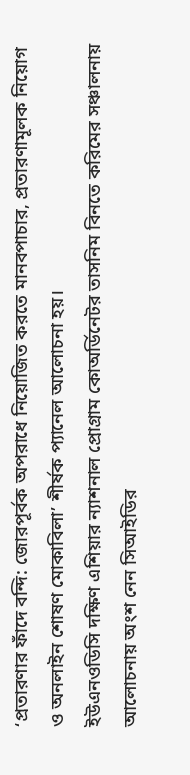‘প্রতারণার ফাঁদে বন্দি: জোরপূর্বক অপরাধে নিয়োজিত করতে মানবপাচার, প্রতারণামূলক নিয়োগ ও অনলাইন শোষণ মোকাবিলা’ শীর্ষক প্যানেল আলোচনা হয়।
ইউএনওডিসি দক্ষিণ এশিয়ার ন্যাশনাল প্রোগ্রাম কোঅর্ডিনেটর তাসনিম বিনতে করিমের সঞ্চালনায় আলোচনায় অংশ নেন সিআইডির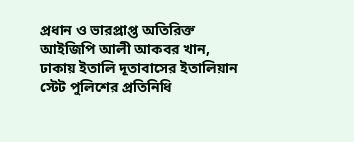প্রধান ও ভারপ্রাপ্ত অতিরিক্ত আইজিপি আলী আকবর খান, ঢাকায় ইতালি দূতাবাসের ইতালিয়ান স্টেট পুলিশের প্রতিনিধি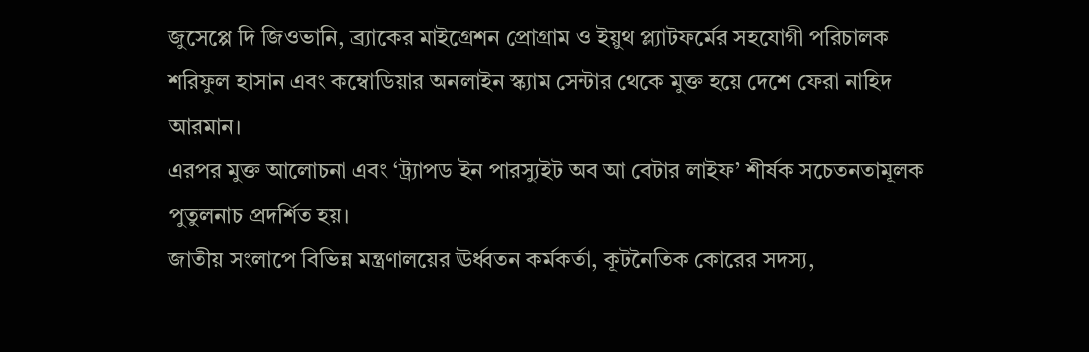জুসেপ্পে দি জিওভানি, ব্র্যাকের মাইগ্রেশন প্রোগ্রাম ও ইয়ুথ প্ল্যাটফর্মের সহযোগী পরিচালক শরিফুল হাসান এবং কম্বোডিয়ার অনলাইন স্ক্যাম সেন্টার থেকে মুক্ত হয়ে দেশে ফেরা নাহিদ আরমান।
এরপর মুক্ত আলোচনা এবং ‘ট্র্যাপড ইন পারস্যুইট অব আ বেটার লাইফ’ শীর্ষক সচেতনতামূলক পুতুলনাচ প্রদর্শিত হয়।
জাতীয় সংলাপে বিভিন্ন মন্ত্রণালয়ের ঊর্ধ্বতন কর্মকর্তা, কূটনৈতিক কোরের সদস্য,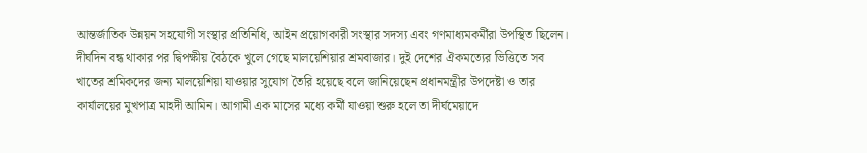আন্তর্জাতিক উন্নয়ন সহযোগী সংস্থার প্রতিনিধি, আইন প্রয়োগকারী সংস্থার সদস্য এবং গণমাধ্যমকর্মীরা উপস্থিত ছিলেন।
দীর্ঘদিন বন্ধ থাকার পর দ্বিপক্ষীয় বৈঠকে খুলে গেছে মালয়েশিয়ার শ্রমবাজার। দুই দেশের ঐকমত্যের ভিত্তিতে সব খাতের শ্রমিকদের জন্য মালয়েশিয়া যাওয়ার সুযোগ তৈরি হয়েছে বলে জানিয়েছেন প্রধানমন্ত্রীর উপদেষ্টা ও তার কার্যালয়ের মুখপাত্র মাহদী আমিন। আগামী এক মাসের মধ্যে কর্মী যাওয়া শুরু হলে তা দীর্ঘমেয়াদে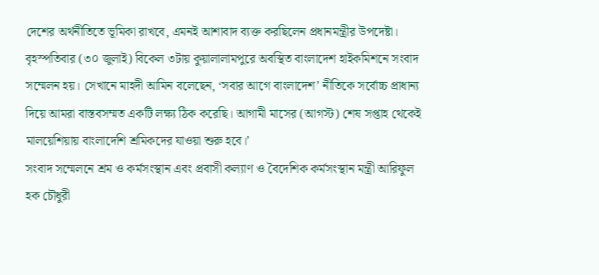দেশের অর্থনীতিতে ভূমিকা রাখবে, এমনই আশাবাদ ব্যক্ত করছিলেন প্রধানমন্ত্রীর উপদেষ্টা।
বৃহস্পতিবার (৩০ জুলাই) বিকেল ৩টায় কুয়ালালামপুরে অবস্থিত বাংলাদেশ হাইকমিশনে সংবাদ সম্মেলন হয়। সেখানে মাহদী আমিন বলেছেন, ‘সবার আগে বাংলাদেশ’ নীতিকে সর্বোচ্চ প্রাধান্য দিয়ে আমরা বাস্তবসম্মত একটি লক্ষ্য ঠিক করেছি। আগামী মাসের (আগস্ট) শেষ সপ্তাহ থেকেই মালয়েশিয়ায় বাংলাদেশি শ্রমিকদের যাওয়া শুরু হবে।’
সংবাদ সম্মেলনে শ্রম ও কর্মসংস্থান এবং প্রবাসী কল্যাণ ও বৈদেশিক কর্মসংস্থান মন্ত্রী আরিফুল হক চৌধুরী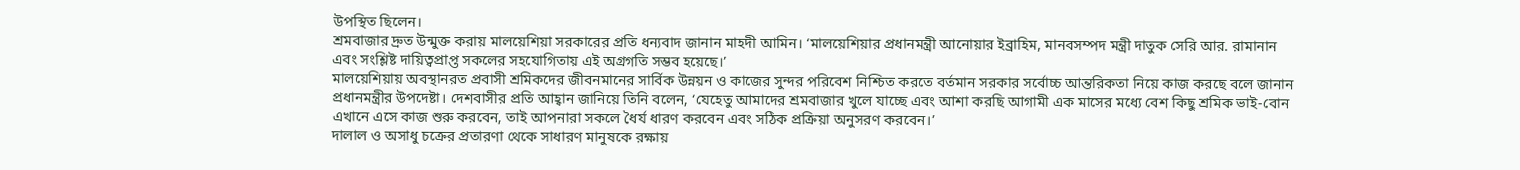উপস্থিত ছিলেন।
শ্রমবাজার দ্রুত উন্মুক্ত করায় মালয়েশিয়া সরকারের প্রতি ধন্যবাদ জানান মাহদী আমিন। ‘মালয়েশিয়ার প্রধানমন্ত্রী আনোয়ার ইব্রাহিম, মানবসম্পদ মন্ত্রী দাতুক সেরি আর. রামানান এবং সংশ্লিষ্ট দায়িত্বপ্রাপ্ত সকলের সহযোগিতায় এই অগ্রগতি সম্ভব হয়েছে।’
মালয়েশিয়ায় অবস্থানরত প্রবাসী শ্রমিকদের জীবনমানের সার্বিক উন্নয়ন ও কাজের সুন্দর পরিবেশ নিশ্চিত করতে বর্তমান সরকার সর্বোচ্চ আন্তরিকতা নিয়ে কাজ করছে বলে জানান প্রধানমন্ত্রীর উপদেষ্টা। দেশবাসীর প্রতি আহ্বান জানিয়ে তিনি বলেন, ‘যেহেতু আমাদের শ্রমবাজার খুলে যাচ্ছে এবং আশা করছি আগামী এক মাসের মধ্যে বেশ কিছু শ্রমিক ভাই-বোন এখানে এসে কাজ শুরু করবেন, তাই আপনারা সকলে ধৈর্য ধারণ করবেন এবং সঠিক প্রক্রিয়া অনুসরণ করবেন।’
দালাল ও অসাধু চক্রের প্রতারণা থেকে সাধারণ মানুষকে রক্ষায়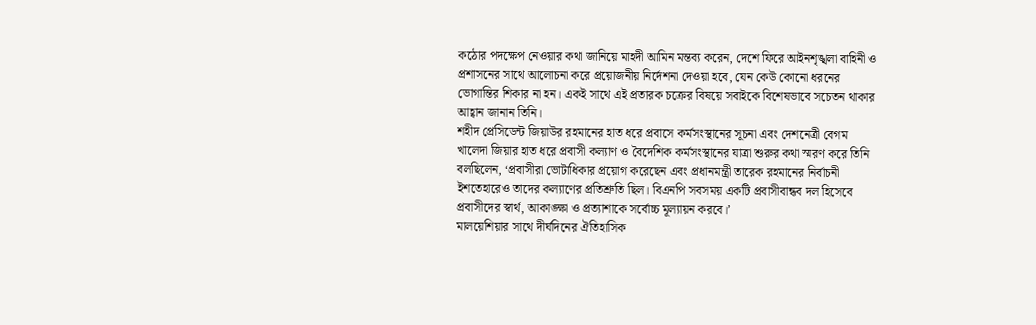কঠোর পদক্ষেপ নেওয়ার কথা জানিয়ে মাহদী আমিন মন্তব্য করেন, দেশে ফিরে আইনশৃঙ্খলা বাহিনী ও প্রশাসনের সাথে আলোচনা করে প্রয়োজনীয় নির্দেশনা দেওয়া হবে, যেন কেউ কোনো ধরনের ভোগান্তির শিকার না হন। একই সাথে এই প্রতারক চক্রের বিষয়ে সবাইকে বিশেষভাবে সচেতন থাকার আহ্বান জানান তিনি।
শহীদ প্রেসিডেন্ট জিয়াউর রহমানের হাত ধরে প্রবাসে কর্মসংস্থানের সূচনা এবং দেশনেত্রী বেগম খালেদা জিয়ার হাত ধরে প্রবাসী কল্যাণ ও বৈদেশিক কর্মসংস্থানের যাত্রা শুরুর কথা স্মরণ করে তিনি বলছিলেন, ‘প্রবাসীরা ভোটাধিকার প্রয়োগ করেছেন এবং প্রধানমন্ত্রী তারেক রহমানের নির্বাচনী ইশতেহারেও তাদের কল্যাণের প্রতিশ্রুতি ছিল। বিএনপি সবসময় একটি প্রবাসীবান্ধব দল হিসেবে প্রবাসীদের স্বার্থ, আকাঙ্ক্ষা ও প্রত্যাশাকে সর্বোচ্চ মূল্যায়ন করবে।’
মালয়েশিয়ার সাথে দীর্ঘদিনের ঐতিহাসিক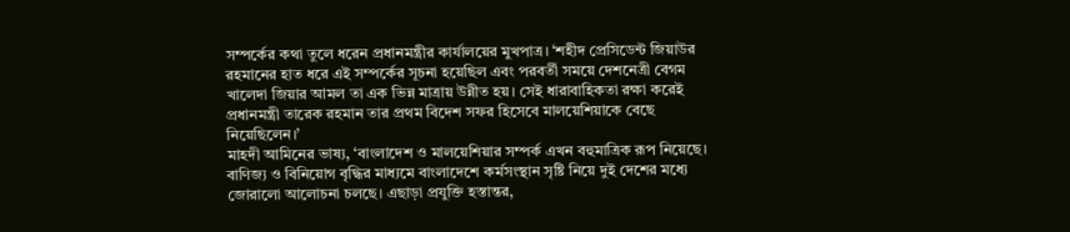সম্পর্কের কথা তুলে ধরেন প্রধানমন্ত্রীর কার্যালয়ের মুখপাত্র। ‘শহীদ প্রেসিডেন্ট জিয়াউর রহমানের হাত ধরে এই সম্পর্কের সূচনা হয়েছিল এবং পরবর্তী সময়ে দেশনেত্রী বেগম খালেদা জিয়ার আমল তা এক ভিন্ন মাত্রায় উন্নীত হয়। সেই ধারাবাহিকতা রক্ষা করেই প্রধানমন্ত্রী তারেক রহমান তার প্রথম বিদেশ সফর হিসেবে মালয়েশিয়াকে বেছে নিয়েছিলেন।’
মাহদী আমিনের ভাষ্য, ‘বাংলাদেশ ও মালয়েশিয়ার সম্পর্ক এখন বহুমাত্রিক রূপ নিয়েছে। বাণিজ্য ও বিনিয়োগ বৃদ্ধির মাধ্যমে বাংলাদেশে কর্মসংস্থান সৃষ্টি নিয়ে দুই দেশের মধ্যে জোরালো আলোচনা চলছে। এছাড়া প্রযুক্তি হস্তান্তর,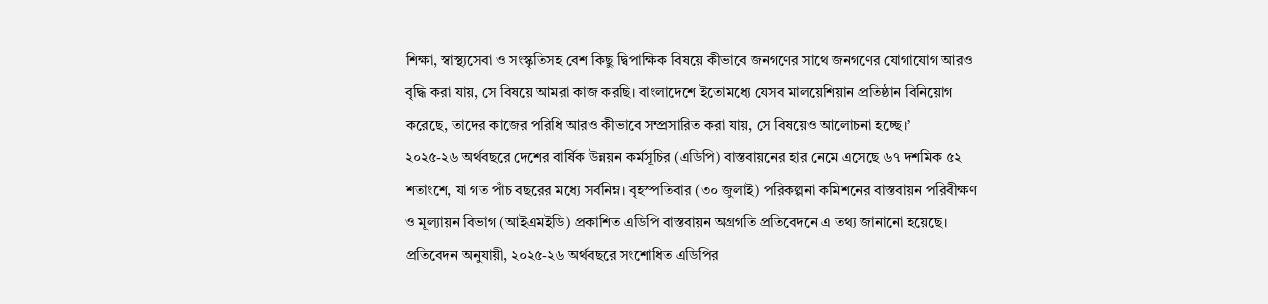শিক্ষা, স্বাস্থ্যসেবা ও সংস্কৃতিসহ বেশ কিছু দ্বিপাক্ষিক বিষয়ে কীভাবে জনগণের সাথে জনগণের যোগাযোগ আরও বৃদ্ধি করা যায়, সে বিষয়ে আমরা কাজ করছি। বাংলাদেশে ইতোমধ্যে যেসব মালয়েশিয়ান প্রতিষ্ঠান বিনিয়োগ করেছে, তাদের কাজের পরিধি আরও কীভাবে সম্প্রসারিত করা যায়, সে বিষয়েও আলোচনা হচ্ছে।’
২০২৫-২৬ অর্থবছরে দেশের বার্ষিক উন্নয়ন কর্মসূচির (এডিপি) বাস্তবায়নের হার নেমে এসেছে ৬৭ দশমিক ৫২ শতাংশে, যা গত পাঁচ বছরের মধ্যে সর্বনিম্ন। বৃহস্পতিবার (৩০ জুলাই) পরিকল্পনা কমিশনের বাস্তবায়ন পরিবীক্ষণ ও মূল্যায়ন বিভাগ (আইএমইডি) প্রকাশিত এডিপি বাস্তবায়ন অগ্রগতি প্রতিবেদনে এ তথ্য জানানো হয়েছে।
প্রতিবেদন অনুযায়ী, ২০২৫-২৬ অর্থবছরে সংশোধিত এডিপির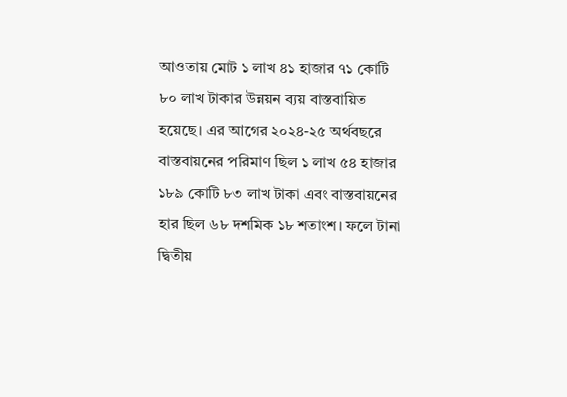আওতায় মোট ১ লাখ ৪১ হাজার ৭১ কোটি ৮০ লাখ টাকার উন্নয়ন ব্যয় বাস্তবায়িত হয়েছে। এর আগের ২০২৪-২৫ অর্থবছরে বাস্তবায়নের পরিমাণ ছিল ১ লাখ ৫৪ হাজার ১৮৯ কোটি ৮৩ লাখ টাকা এবং বাস্তবায়নের হার ছিল ৬৮ দশমিক ১৮ শতাংশ। ফলে টানা দ্বিতীয়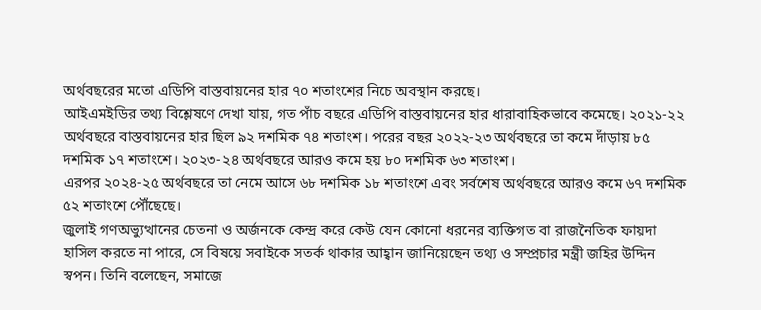অর্থবছরের মতো এডিপি বাস্তবায়নের হার ৭০ শতাংশের নিচে অবস্থান করছে।
আইএমইডির তথ্য বিশ্লেষণে দেখা যায়, গত পাঁচ বছরে এডিপি বাস্তবায়নের হার ধারাবাহিকভাবে কমেছে। ২০২১-২২ অর্থবছরে বাস্তবায়নের হার ছিল ৯২ দশমিক ৭৪ শতাংশ। পরের বছর ২০২২-২৩ অর্থবছরে তা কমে দাঁড়ায় ৮৫ দশমিক ১৭ শতাংশে। ২০২৩-২৪ অর্থবছরে আরও কমে হয় ৮০ দশমিক ৬৩ শতাংশ।
এরপর ২০২৪-২৫ অর্থবছরে তা নেমে আসে ৬৮ দশমিক ১৮ শতাংশে এবং সর্বশেষ অর্থবছরে আরও কমে ৬৭ দশমিক ৫২ শতাংশে পৌঁছেছে।
জুলাই গণঅভ্যুত্থানের চেতনা ও অর্জনকে কেন্দ্র করে কেউ যেন কোনো ধরনের ব্যক্তিগত বা রাজনৈতিক ফায়দা হাসিল করতে না পারে, সে বিষয়ে সবাইকে সতর্ক থাকার আহ্বান জানিয়েছেন তথ্য ও সম্প্রচার মন্ত্রী জহির উদ্দিন স্বপন। তিনি বলেছেন, সমাজে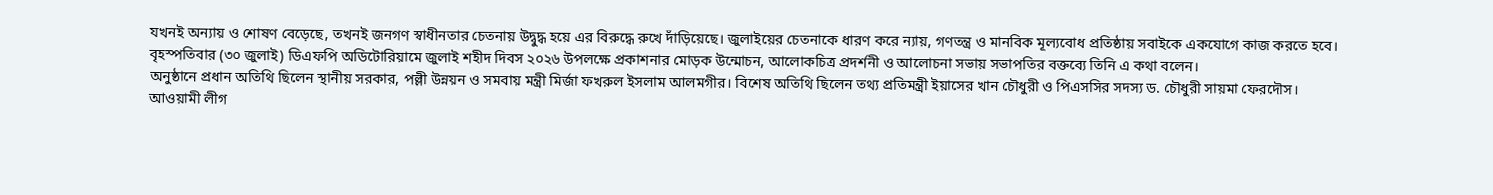যখনই অন্যায় ও শোষণ বেড়েছে, তখনই জনগণ স্বাধীনতার চেতনায় উদ্বুদ্ধ হয়ে এর বিরুদ্ধে রুখে দাঁড়িয়েছে। জুলাইয়ের চেতনাকে ধারণ করে ন্যায়, গণতন্ত্র ও মানবিক মূল্যবোধ প্রতিষ্ঠায় সবাইকে একযোগে কাজ করতে হবে।
বৃহস্পতিবার (৩০ জুলাই) ডিএফপি অডিটোরিয়ামে জুলাই শহীদ দিবস ২০২৬ উপলক্ষে প্রকাশনার মোড়ক উন্মোচন, আলোকচিত্র প্রদর্শনী ও আলোচনা সভায় সভাপতির বক্তব্যে তিনি এ কথা বলেন।
অনুষ্ঠানে প্রধান অতিথি ছিলেন স্থানীয় সরকার, পল্লী উন্নয়ন ও সমবায় মন্ত্রী মির্জা ফখরুল ইসলাম আলমগীর। বিশেষ অতিথি ছিলেন তথ্য প্রতিমন্ত্রী ইয়াসের খান চৌধুরী ও পিএসসির সদস্য ড. চৌধুরী সায়মা ফেরদৌস।
আওয়ামী লীগ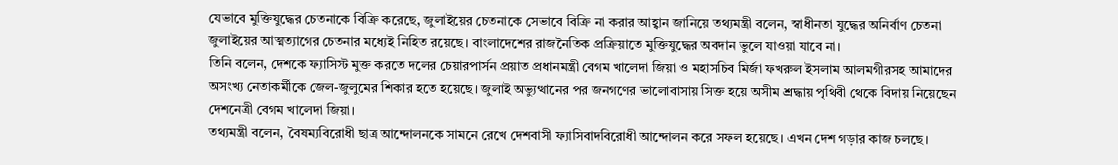যেভাবে মুক্তিযুদ্ধের চেতনাকে বিক্রি করেছে, জুলাইয়ের চেতনাকে সেভাবে বিক্রি না করার আহ্বান জানিয়ে তথ্যমন্ত্রী বলেন, স্বাধীনতা যুদ্ধের অনির্বাণ চেতনা জুলাইয়ের আত্মত্যাগের চেতনার মধ্যেই নিহিত রয়েছে। বাংলাদেশের রাজনৈতিক প্রক্রিয়াতে মুক্তিযুদ্ধের অবদান ভুলে যাওয়া যাবে না।
তিনি বলেন, দেশকে ফ্যাসিস্ট মুক্ত করতে দলের চেয়ারপার্সন প্রয়াত প্রধানমন্ত্রী বেগম খালেদা জিয়া ও মহাসচিব মির্জা ফখরুল ইসলাম আলমগীরসহ আমাদের অসংখ্য নেতাকর্মীকে জেল-জুলুমের শিকার হতে হয়েছে। জুলাই অভ্যুত্থানের পর জনগণের ভালোবাসায় সিক্ত হয়ে অসীম শ্রদ্ধায় পৃথিবী থেকে বিদায় নিয়েছেন দেশনেত্রী বেগম খালেদা জিয়া।
তথ্যমন্ত্রী বলেন, বৈষম্যবিরোধী ছাত্র আন্দোলনকে সামনে রেখে দেশবাসী ফ্যাসিবাদবিরোধী আন্দোলন করে সফল হয়েছে। এখন দেশ গড়ার কাজ চলছে।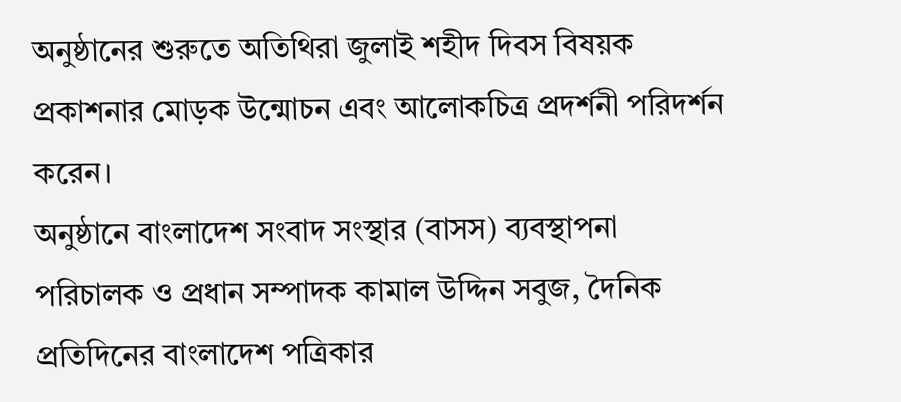অনুষ্ঠানের শুরুতে অতিথিরা জুলাই শহীদ দিবস বিষয়ক প্রকাশনার মোড়ক উন্মোচন এবং আলোকচিত্র প্রদর্শনী পরিদর্শন করেন।
অনুষ্ঠানে বাংলাদেশ সংবাদ সংস্থার (বাসস) ব্যবস্থাপনা পরিচালক ও প্রধান সম্পাদক কামাল উদ্দিন সবুজ, দৈনিক প্রতিদিনের বাংলাদেশ পত্রিকার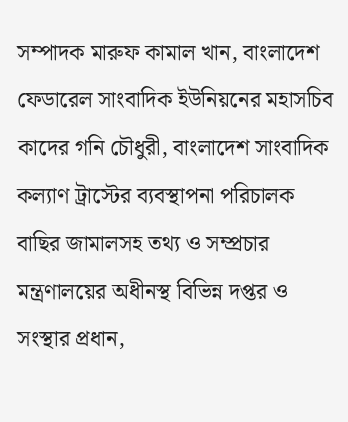সম্পাদক মারুফ কামাল খান, বাংলাদেশ ফেডারেল সাংবাদিক ইউনিয়নের মহাসচিব কাদের গনি চৌধুরী, বাংলাদেশ সাংবাদিক কল্যাণ ট্রাস্টের ব্যবস্থাপনা পরিচালক বাছির জামালসহ তথ্য ও সম্প্রচার মন্ত্রণালয়ের অধীনস্থ বিভিন্ন দপ্তর ও সংস্থার প্রধান,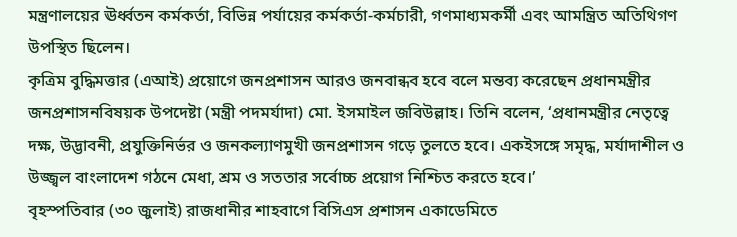মন্ত্রণালয়ের ঊর্ধ্বতন কর্মকর্তা, বিভিন্ন পর্যায়ের কর্মকর্তা-কর্মচারী, গণমাধ্যমকর্মী এবং আমন্ত্রিত অতিথিগণ উপস্থিত ছিলেন।
কৃত্রিম বুদ্ধিমত্তার (এআই) প্রয়োগে জনপ্রশাসন আরও জনবান্ধব হবে বলে মন্তব্য করেছেন প্রধানমন্ত্রীর জনপ্রশাসনবিষয়ক উপদেষ্টা (মন্ত্রী পদমর্যাদা) মো. ইসমাইল জবিউল্লাহ। তিনি বলেন, ‘প্রধানমন্ত্রীর নেতৃত্বে দক্ষ, উদ্ভাবনী, প্রযুক্তিনির্ভর ও জনকল্যাণমুখী জনপ্রশাসন গড়ে তুলতে হবে। একইসঙ্গে সমৃদ্ধ, মর্যাদাশীল ও উজ্জ্বল বাংলাদেশ গঠনে মেধা, শ্রম ও সততার সর্বোচ্চ প্রয়োগ নিশ্চিত করতে হবে।’
বৃহস্পতিবার (৩০ জুলাই) রাজধানীর শাহবাগে বিসিএস প্রশাসন একাডেমিতে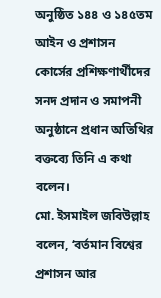অনুষ্ঠিত ১৪৪ ও ১৪৫তম আইন ও প্রশাসন কোর্সের প্রশিক্ষণার্থীদের সনদ প্রদান ও সমাপনী অনুষ্ঠানে প্রধান অতিথির বক্তব্যে তিনি এ কথা বলেন।
মো. ইসমাইল জবিউল্লাহ বলেন, ‘বর্তমান বিশ্বের প্রশাসন আর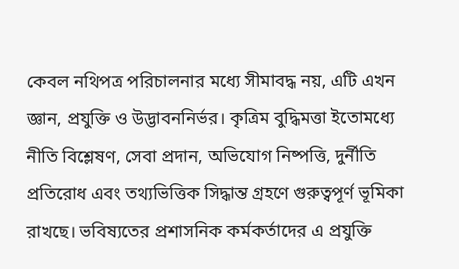কেবল নথিপত্র পরিচালনার মধ্যে সীমাবদ্ধ নয়, এটি এখন জ্ঞান, প্রযুক্তি ও উদ্ভাবননির্ভর। কৃত্রিম বুদ্ধিমত্তা ইতোমধ্যে নীতি বিশ্লেষণ, সেবা প্রদান, অভিযোগ নিষ্পত্তি, দুর্নীতি প্রতিরোধ এবং তথ্যভিত্তিক সিদ্ধান্ত গ্রহণে গুরুত্বপূর্ণ ভূমিকা রাখছে। ভবিষ্যতের প্রশাসনিক কর্মকর্তাদের এ প্রযুক্তি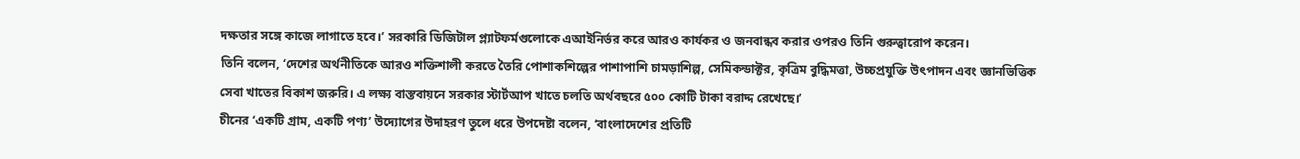দক্ষতার সঙ্গে কাজে লাগাতে হবে।’ সরকারি ডিজিটাল প্ল্যাটফর্মগুলোকে এআইনির্ভর করে আরও কার্যকর ও জনবান্ধব করার ওপরও তিনি গুরুত্বারোপ করেন।
তিনি বলেন, ‘দেশের অর্থনীতিকে আরও শক্তিশালী করতে তৈরি পোশাকশিল্পের পাশাপাশি চামড়াশিল্প, সেমিকন্ডাক্টর, কৃত্রিম বুদ্ধিমত্তা, উচ্চপ্রযুক্তি উৎপাদন এবং জ্ঞানভিত্তিক সেবা খাতের বিকাশ জরুরি। এ লক্ষ্য বাস্তবায়নে সরকার স্টার্টআপ খাতে চলতি অর্থবছরে ৫০০ কোটি টাকা বরাদ্দ রেখেছে।’
চীনের ‘একটি গ্রাম, একটি পণ্য’ উদ্যোগের উদাহরণ তুলে ধরে উপদেষ্টা বলেন, ‘বাংলাদেশের প্রতিটি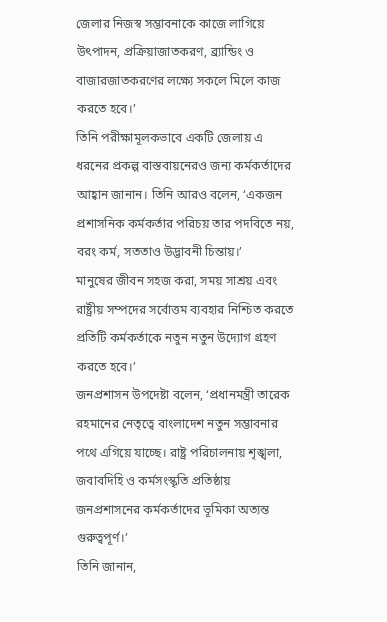জেলার নিজস্ব সম্ভাবনাকে কাজে লাগিয়ে উৎপাদন, প্রক্রিয়াজাতকরণ, ব্র্যান্ডিং ও বাজারজাতকরণের লক্ষ্যে সকলে মিলে কাজ করতে হবে।’
তিনি পরীক্ষামূলকভাবে একটি জেলায় এ ধরনের প্রকল্প বাস্তবায়নেরও জন্য কর্মকর্তাদের আহ্বান জানান। তিনি আরও বলেন, ‘একজন প্রশাসনিক কর্মকর্তার পরিচয় তার পদবিতে নয়, বরং কর্ম, সততাও উদ্ভাবনী চিন্তায়।’
মানুষের জীবন সহজ করা, সময় সাশ্রয় এবং রাষ্ট্রীয় সম্পদের সর্বোত্তম ব্যবহার নিশ্চিত করতে প্রতিটি কর্মকর্তাকে নতুন নতুন উদ্যোগ গ্রহণ করতে হবে।’
জনপ্রশাসন উপদেষ্টা বলেন, ‘প্রধানমন্ত্রী তারেক রহমানের নেতৃত্বে বাংলাদেশ নতুন সম্ভাবনার পথে এগিয়ে যাচ্ছে। রাষ্ট্র পরিচালনায় শৃঙ্খলা, জবাবদিহি ও কর্মসংস্কৃতি প্রতিষ্ঠায় জনপ্রশাসনের কর্মকর্তাদের ভূমিকা অত্যন্ত গুরুত্বপূর্ণ।’
তিনি জানান,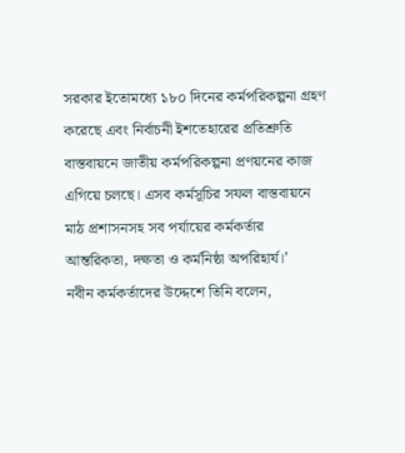সরকার ইতোমধ্যে ১৮০ দিনের কর্মপরিকল্পনা গ্রহণ করেছে এবং নির্বাচনী ইশতেহারের প্রতিশ্রুতি বাস্তবায়নে জাতীয় কর্মপরিকল্পনা প্রণয়নের কাজ এগিয়ে চলছে। এসব কর্মসূচির সফল বাস্তবায়নে মাঠ প্রশাসনসহ সব পর্যায়ের কর্মকর্তার আন্তরিকতা, দক্ষতা ও কর্মনিষ্ঠা অপরিহার্য।’
নবীন কর্মকর্তাদের উদ্দেশে তিনি বলেন,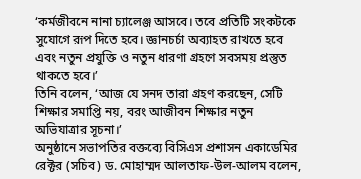‘কর্মজীবনে নানা চ্যালেঞ্জ আসবে। তবে প্রতিটি সংকটকে সুযোগে রূপ দিতে হবে। জ্ঞানচর্চা অব্যাহত রাখতে হবে এবং নতুন প্রযুক্তি ও নতুন ধারণা গ্রহণে সবসময় প্রস্তুত থাকতে হবে।’
তিনি বলেন, ‘আজ যে সনদ তারা গ্রহণ করছেন, সেটি শিক্ষার সমাপ্তি নয়, বরং আজীবন শিক্ষার নতুন অভিযাত্রার সূচনা।’
অনুষ্ঠানে সভাপতির বক্তব্যে বিসিএস প্রশাসন একাডেমির রেক্টর (সচিব) ড. মোহাম্মদ আলতাফ-উল-আলম বলেন,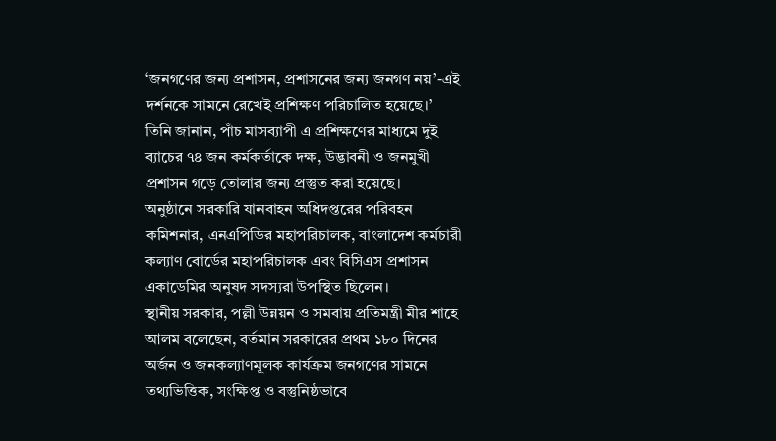‘জনগণের জন্য প্রশাসন, প্রশাসনের জন্য জনগণ নয়’-এই দর্শনকে সামনে রেখেই প্রশিক্ষণ পরিচালিত হয়েছে।’
তিনি জানান, পাঁচ মাসব্যাপী এ প্রশিক্ষণের মাধ্যমে দুই ব্যাচের ৭৪ জন কর্মকর্তাকে দক্ষ, উদ্ভাবনী ও জনমুখী প্রশাসন গড়ে তোলার জন্য প্রস্তুত করা হয়েছে।
অনুষ্ঠানে সরকারি যানবাহন অধিদপ্তরের পরিবহন কমিশনার, এনএপিডির মহাপরিচালক, বাংলাদেশ কর্মচারী কল্যাণ বোর্ডের মহাপরিচালক এবং বিসিএস প্রশাসন একাডেমির অনুষদ সদস্যরা উপস্থিত ছিলেন।
স্থানীয় সরকার, পল্লী উন্নয়ন ও সমবায় প্রতিমন্ত্রী মীর শাহে আলম বলেছেন, বর্তমান সরকারের প্রথম ১৮০ দিনের অর্জন ও জনকল্যাণমূলক কার্যক্রম জনগণের সামনে তথ্যভিত্তিক, সংক্ষিপ্ত ও বস্তুনিষ্ঠভাবে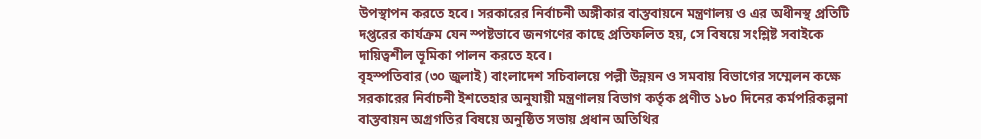উপস্থাপন করতে হবে। সরকারের নির্বাচনী অঙ্গীকার বাস্তবায়নে মন্ত্রণালয় ও এর অধীনস্থ প্রতিটি দপ্তরের কার্যক্রম যেন স্পষ্টভাবে জনগণের কাছে প্রতিফলিত হয়, সে বিষয়ে সংশ্লিষ্ট সবাইকে দায়িত্বশীল ভূমিকা পালন করতে হবে।
বৃহস্পতিবার (৩০ জুলাই) বাংলাদেশ সচিবালয়ে পল্লী উন্নয়ন ও সমবায় বিভাগের সম্মেলন কক্ষে সরকারের নির্বাচনী ইশতেহার অনুযায়ী মন্ত্রণালয় বিভাগ কর্তৃক প্রণীত ১৮০ দিনের কর্মপরিকল্পনা বাস্তবায়ন অগ্রগতির বিষয়ে অনুষ্ঠিত সভায় প্রধান অতিথির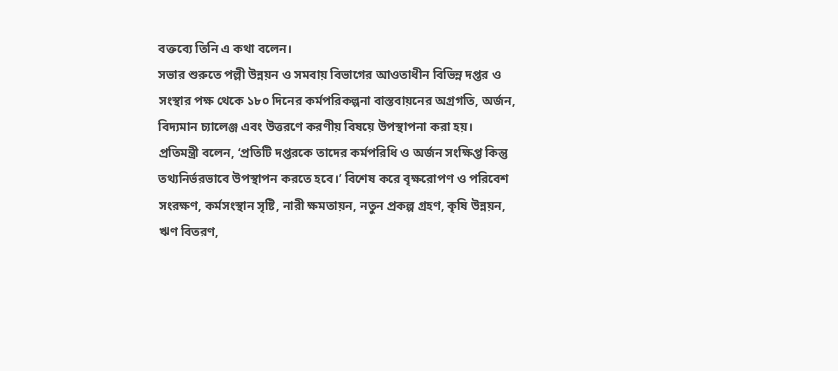বক্তব্যে তিনি এ কথা বলেন।
সভার শুরুতে পল্লী উন্নয়ন ও সমবায় বিভাগের আওতাধীন বিভিন্ন দপ্তর ও সংস্থার পক্ষ থেকে ১৮০ দিনের কর্মপরিকল্পনা বাস্তবায়নের অগ্রগতি, অর্জন, বিদ্যমান চ্যালেঞ্জ এবং উত্তরণে করণীয় বিষয়ে উপস্থাপনা করা হয়।
প্রতিমন্ত্রী বলেন, ‘প্রতিটি দপ্তরকে তাদের কর্মপরিধি ও অর্জন সংক্ষিপ্ত কিন্তু তথ্যনির্ভরভাবে উপস্থাপন করতে হবে।’ বিশেষ করে বৃক্ষরোপণ ও পরিবেশ সংরক্ষণ, কর্মসংস্থান সৃষ্টি, নারী ক্ষমতায়ন, নতুন প্রকল্প গ্রহণ, কৃষি উন্নয়ন, ঋণ বিতরণ,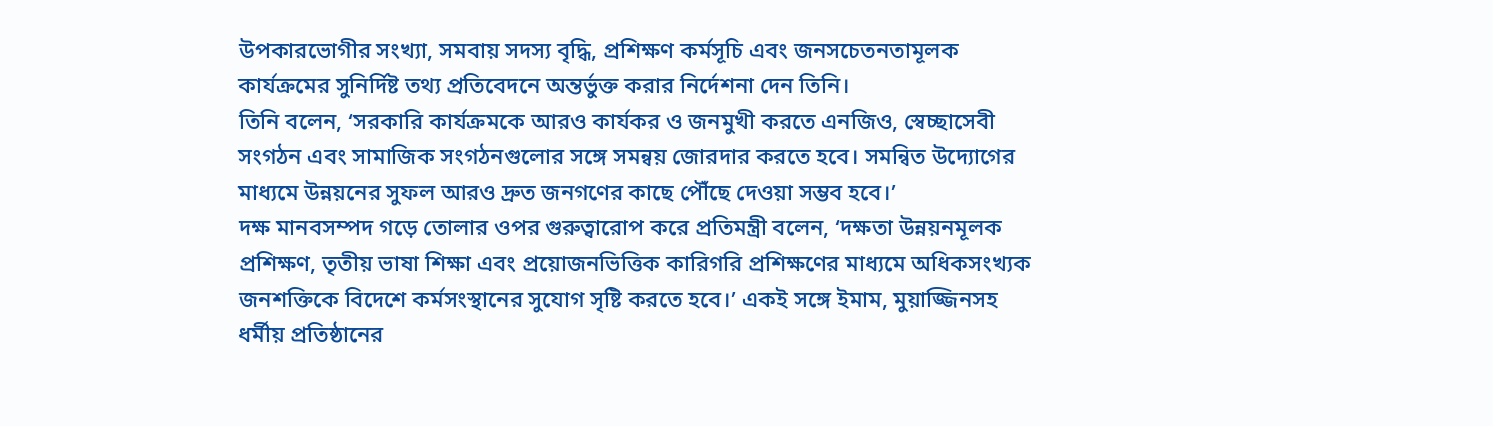উপকারভোগীর সংখ্যা, সমবায় সদস্য বৃদ্ধি, প্রশিক্ষণ কর্মসূচি এবং জনসচেতনতামূলক কার্যক্রমের সুনির্দিষ্ট তথ্য প্রতিবেদনে অন্তর্ভুক্ত করার নির্দেশনা দেন তিনি।
তিনি বলেন, ‘সরকারি কার্যক্রমকে আরও কার্যকর ও জনমুখী করতে এনজিও, স্বেচ্ছাসেবী সংগঠন এবং সামাজিক সংগঠনগুলোর সঙ্গে সমন্বয় জোরদার করতে হবে। সমন্বিত উদ্যোগের মাধ্যমে উন্নয়নের সুফল আরও দ্রুত জনগণের কাছে পৌঁছে দেওয়া সম্ভব হবে।’
দক্ষ মানবসম্পদ গড়ে তোলার ওপর গুরুত্বারোপ করে প্রতিমন্ত্রী বলেন, ‘দক্ষতা উন্নয়নমূলক প্রশিক্ষণ, তৃতীয় ভাষা শিক্ষা এবং প্রয়োজনভিত্তিক কারিগরি প্রশিক্ষণের মাধ্যমে অধিকসংখ্যক জনশক্তিকে বিদেশে কর্মসংস্থানের সুযোগ সৃষ্টি করতে হবে।’ একই সঙ্গে ইমাম, মুয়াজ্জিনসহ ধর্মীয় প্রতিষ্ঠানের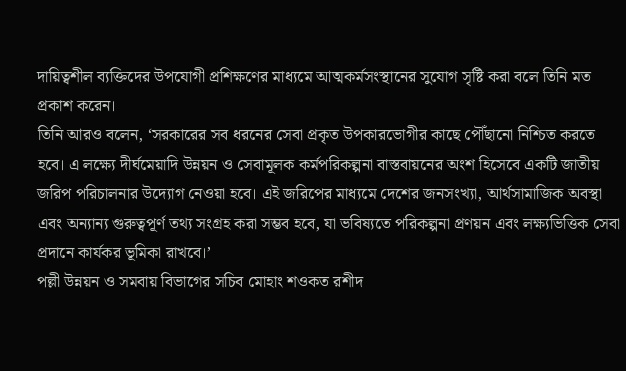দায়িত্বশীল ব্যক্তিদের উপযোগী প্রশিক্ষণের মাধ্যমে আত্মকর্মসংস্থানের সুযোগ সৃষ্টি করা বলে তিনি মত প্রকাশ করেন।
তিনি আরও বলেন, ‘সরকারের সব ধরনের সেবা প্রকৃত উপকারভোগীর কাছে পৌঁছানো নিশ্চিত করতে হবে। এ লক্ষ্যে দীর্ঘমেয়াদি উন্নয়ন ও সেবামূলক কর্মপরিকল্পনা বাস্তবায়নের অংশ হিসেবে একটি জাতীয় জরিপ পরিচালনার উদ্যোগ নেওয়া হবে। এই জরিপের মাধ্যমে দেশের জনসংখ্যা, আর্থসামাজিক অবস্থা এবং অন্যান্য গুরুত্বপূর্ণ তথ্য সংগ্রহ করা সম্ভব হবে, যা ভবিষ্যতে পরিকল্পনা প্রণয়ন এবং লক্ষ্যভিত্তিক সেবা প্রদানে কার্যকর ভূমিকা রাখবে।’
পল্লী উন্নয়ন ও সমবায় বিভাগের সচিব মোহাং শওকত রশীদ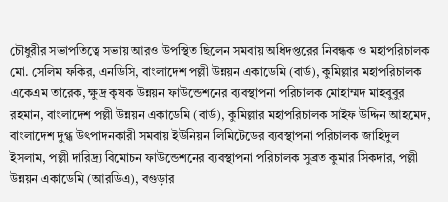চৌধুরীর সভাপতিত্বে সভায় আরও উপস্থিত ছিলেন সমবায় অধিদপ্তরের নিবন্ধক ও মহাপরিচালক মো. সেলিম ফকির, এনডিসি, বাংলাদেশ পল্লী উন্নয়ন একাডেমি (বার্ড), কুমিল্লার মহাপরিচালক একেএম তারেক, ক্ষুদ্র কৃষক উন্নয়ন ফাউন্ডেশনের ব্যবস্থাপনা পরিচালক মোহাম্মদ মাহবুবুর রহমান, বাংলাদেশ পল্লী উন্নয়ন একাডেমি (বার্ড), কুমিল্লার মহাপরিচালক সাইফ উদ্দিন আহমেদ, বাংলাদেশ দুগ্ধ উৎপাদনকারী সমবায় ইউনিয়ন লিমিটেডের ব্যবস্থাপনা পরিচালক জাহিদুল ইসলাম, পল্লী দারিদ্র্য বিমোচন ফাউন্ডেশনের ব্যবস্থাপনা পরিচালক সুব্রত কুমার সিকদার, পল্লী উন্নয়ন একাডেমি (আরডিএ), বগুড়ার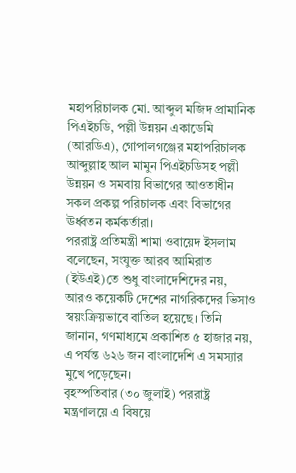মহাপরিচালক মো. আব্দুল মজিদ প্রামানিক পিএইচডি, পল্লী উন্নয়ন একাডেমি (আরডিএ), গোপালগঞ্জের মহাপরিচালক আব্দুল্লাহ আল মামুন পিএইচডিসহ পল্লী উন্নয়ন ও সমবায় বিভাগের আওতাধীন সকল প্রকল্প পরিচালক এবং বিভাগের ঊর্ধ্বতন কর্মকর্তারা।
পররাষ্ট্র প্রতিমন্ত্রী শামা ওবায়েদ ইসলাম বলেছেন, সংযুক্ত আরব আমিরাত (ইউএই)তে শুধু বাংলাদেশিদের নয়, আরও কয়েকটি দেশের নাগরিকদের ভিসাও স্বয়ংক্রিয়ভাবে বাতিল হয়েছে। তিনি জানান, গণমাধ্যমে প্রকাশিত ৫ হাজার নয়, এ পর্যন্ত ৬২৬ জন বাংলাদেশি এ সমস্যার মুখে পড়েছেন।
বৃহস্পতিবার (৩০ জুলাই) পররাষ্ট্র মন্ত্রণালয়ে এ বিষয়ে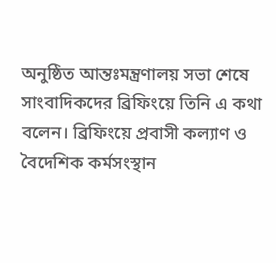অনুষ্ঠিত আন্তঃমন্ত্রণালয় সভা শেষে সাংবাদিকদের ব্রিফিংয়ে তিনি এ কথা বলেন। ব্রিফিংয়ে প্রবাসী কল্যাণ ও বৈদেশিক কর্মসংস্থান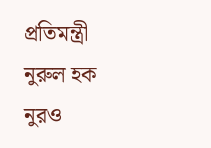প্রতিমন্ত্রী নুরুল হক নুরও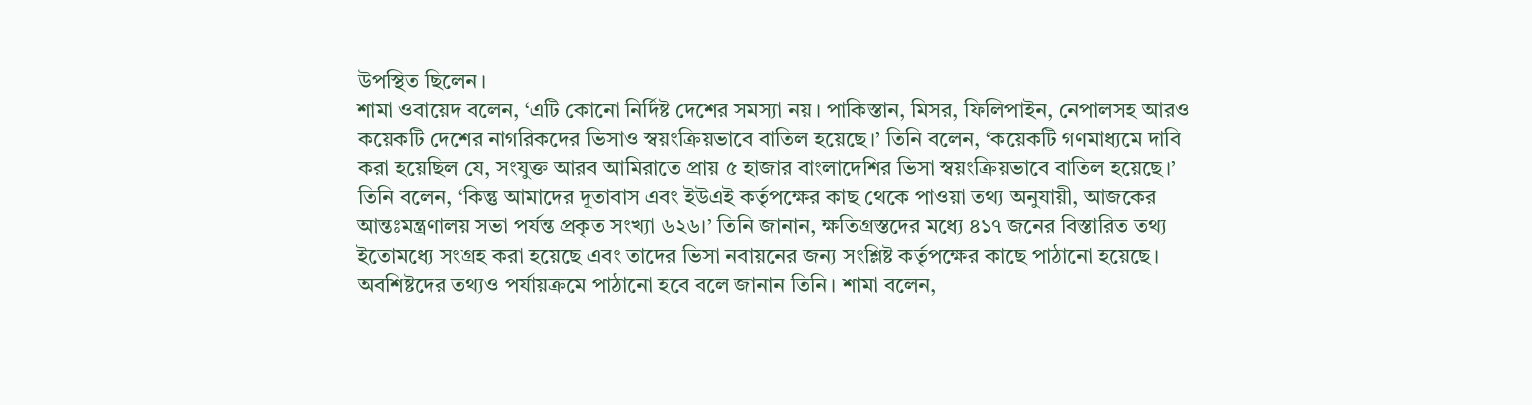উপস্থিত ছিলেন।
শামা ওবায়েদ বলেন, ‘এটি কোনো নির্দিষ্ট দেশের সমস্যা নয়। পাকিস্তান, মিসর, ফিলিপাইন, নেপালসহ আরও কয়েকটি দেশের নাগরিকদের ভিসাও স্বয়ংক্রিয়ভাবে বাতিল হয়েছে।’ তিনি বলেন, ‘কয়েকটি গণমাধ্যমে দাবি করা হয়েছিল যে, সংযুক্ত আরব আমিরাতে প্রায় ৫ হাজার বাংলাদেশির ভিসা স্বয়ংক্রিয়ভাবে বাতিল হয়েছে।’
তিনি বলেন, ‘কিন্তু আমাদের দূতাবাস এবং ইউএই কর্তৃপক্ষের কাছ থেকে পাওয়া তথ্য অনুযায়ী, আজকের আন্তঃমন্ত্রণালয় সভা পর্যন্ত প্রকৃত সংখ্যা ৬২৬।’ তিনি জানান, ক্ষতিগ্রস্তদের মধ্যে ৪১৭ জনের বিস্তারিত তথ্য ইতোমধ্যে সংগ্রহ করা হয়েছে এবং তাদের ভিসা নবায়নের জন্য সংশ্লিষ্ট কর্তৃপক্ষের কাছে পাঠানো হয়েছে।
অবশিষ্টদের তথ্যও পর্যায়ক্রমে পাঠানো হবে বলে জানান তিনি। শামা বলেন,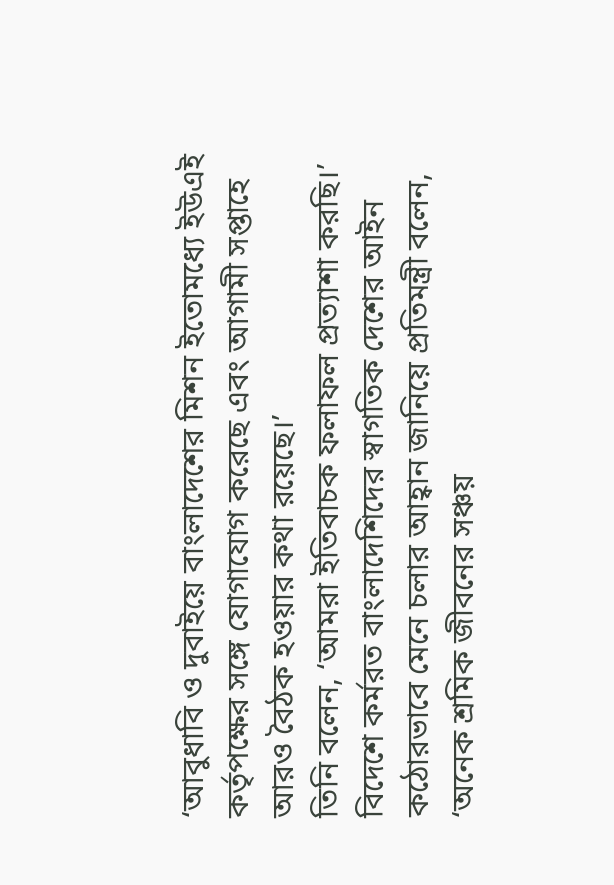‘আবুধাবি ও দুবাইয়ে বাংলাদেশের মিশন ইতোমধ্যে ইউএই কর্তৃপক্ষের সঙ্গে যোগাযোগ করেছে এবং আগামী সপ্তাহে আরও বৈঠক হওয়ার কথা রয়েছে।’
তিনি বলেন, ‘আমরা ইতিবাচক ফলাফল প্রত্যাশা করছি।’
বিদেশে কর্মরত বাংলাদেশিদের স্বাগতিক দেশের আইন কঠোরভাবে মেনে চলার আহ্বান জানিয়ে প্রতিমন্ত্রী বলেন, ‘অনেক শ্রমিক জীবনের সঞ্চয়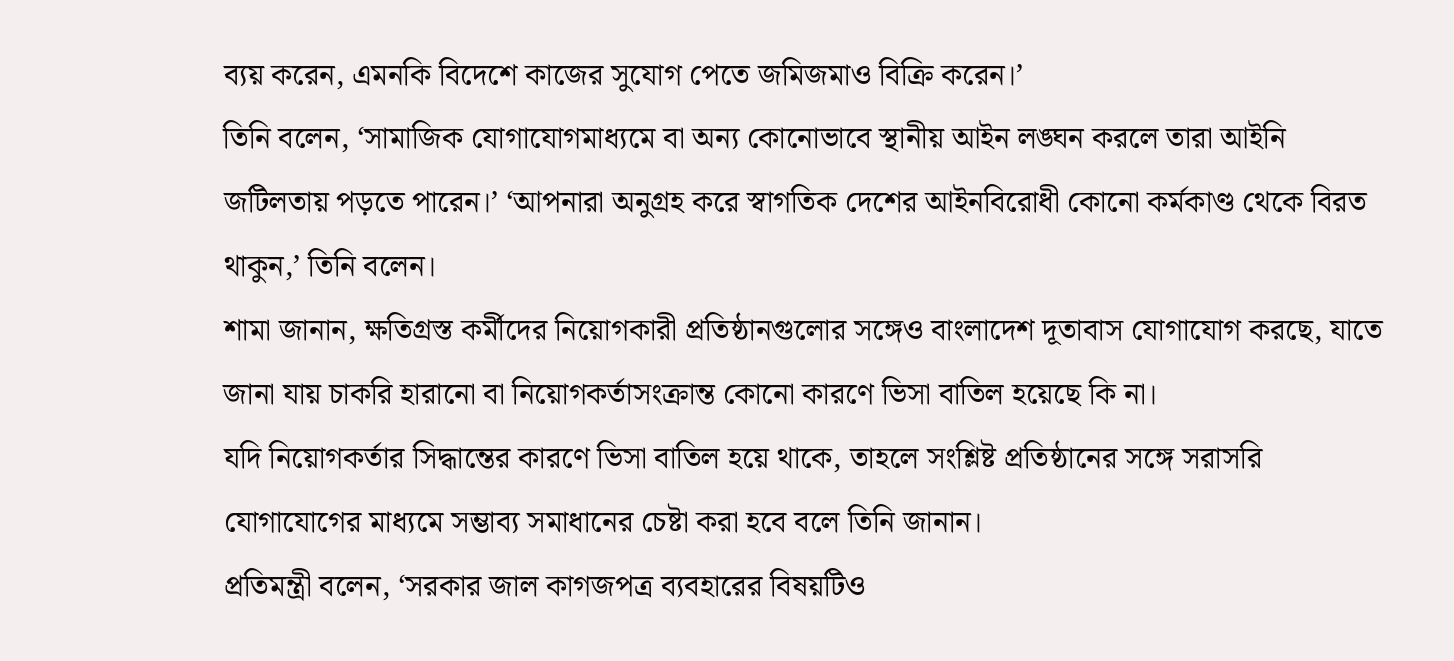ব্যয় করেন, এমনকি বিদেশে কাজের সুযোগ পেতে জমিজমাও বিক্রি করেন।’
তিনি বলেন, ‘সামাজিক যোগাযোগমাধ্যমে বা অন্য কোনোভাবে স্থানীয় আইন লঙ্ঘন করলে তারা আইনি জটিলতায় পড়তে পারেন।’ ‘আপনারা অনুগ্রহ করে স্বাগতিক দেশের আইনবিরোধী কোনো কর্মকাণ্ড থেকে বিরত থাকুন,’ তিনি বলেন।
শামা জানান, ক্ষতিগ্রস্ত কর্মীদের নিয়োগকারী প্রতিষ্ঠানগুলোর সঙ্গেও বাংলাদেশ দূতাবাস যোগাযোগ করছে, যাতে জানা যায় চাকরি হারানো বা নিয়োগকর্তাসংক্রান্ত কোনো কারণে ভিসা বাতিল হয়েছে কি না।
যদি নিয়োগকর্তার সিদ্ধান্তের কারণে ভিসা বাতিল হয়ে থাকে, তাহলে সংশ্লিষ্ট প্রতিষ্ঠানের সঙ্গে সরাসরি যোগাযোগের মাধ্যমে সম্ভাব্য সমাধানের চেষ্টা করা হবে বলে তিনি জানান।
প্রতিমন্ত্রী বলেন, ‘সরকার জাল কাগজপত্র ব্যবহারের বিষয়টিও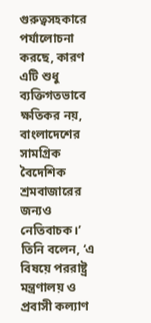গুরুত্বসহকারে পর্যালোচনা করছে, কারণ এটি শুধু ব্যক্তিগতভাবে ক্ষতিকর নয়, বাংলাদেশের সামগ্রিক বৈদেশিক শ্রমবাজারের জন্যও নেতিবাচক।’
তিনি বলেন, ‘এ বিষয়ে পররাষ্ট্র মন্ত্রণালয় ও প্রবাসী কল্যাণ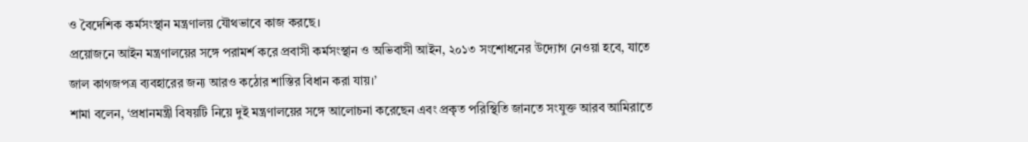ও বৈদেশিক কর্মসংস্থান মন্ত্রণালয় যৌথভাবে কাজ করছে।
প্রয়োজনে আইন মন্ত্রণালয়ের সঙ্গে পরামর্শ করে প্রবাসী কর্মসংস্থান ও অভিবাসী আইন, ২০১৩ সংশোধনের উদ্যোগ নেওয়া হবে, যাতে জাল কাগজপত্র ব্যবহারের জন্য আরও কঠোর শাস্তির বিধান করা যায়।’
শামা বলেন, ‘প্রধানমন্ত্রী বিষয়টি নিয়ে দুই মন্ত্রণালয়ের সঙ্গে আলোচনা করেছেন এবং প্রকৃত পরিস্থিতি জানতে সংযুক্ত আরব আমিরাতে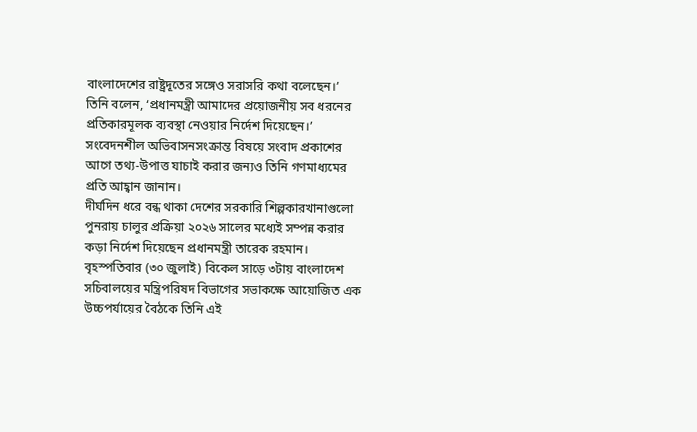বাংলাদেশের রাষ্ট্রদূতের সঙ্গেও সরাসরি কথা বলেছেন।’
তিনি বলেন, ‘প্রধানমন্ত্রী আমাদের প্রয়োজনীয় সব ধরনের প্রতিকারমূলক ব্যবস্থা নেওয়ার নির্দেশ দিয়েছেন।’ সংবেদনশীল অভিবাসনসংক্রান্ত বিষয়ে সংবাদ প্রকাশের আগে তথ্য-উপাত্ত যাচাই করার জন্যও তিনি গণমাধ্যমের প্রতি আহ্বান জানান।
দীর্ঘদিন ধরে বন্ধ থাকা দেশের সরকারি শিল্পকারখানাগুলো পুনরায় চালুর প্রক্রিয়া ২০২৬ সালের মধ্যেই সম্পন্ন করার কড়া নির্দেশ দিয়েছেন প্রধানমন্ত্রী তারেক রহমান। বৃহস্পতিবার (৩০ জুলাই) বিকেল সাড়ে ৩টায় বাংলাদেশ সচিবালয়ের মন্ত্রিপরিষদ বিভাগের সভাকক্ষে আয়োজিত এক উচ্চপর্যায়ের বৈঠকে তিনি এই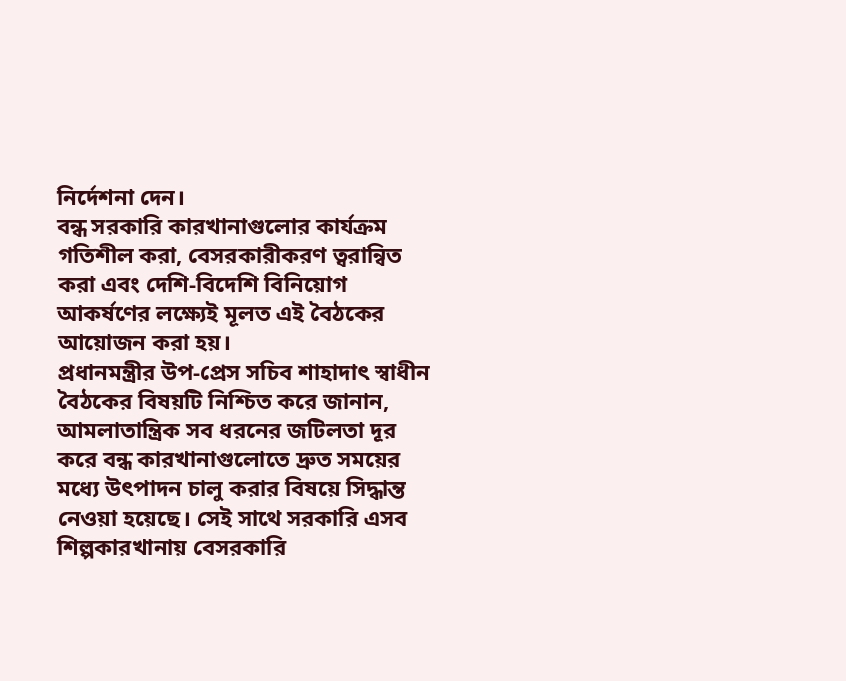নির্দেশনা দেন।
বন্ধ সরকারি কারখানাগুলোর কার্যক্রম গতিশীল করা, বেসরকারীকরণ ত্বরান্বিত করা এবং দেশি-বিদেশি বিনিয়োগ আকর্ষণের লক্ষ্যেই মূলত এই বৈঠকের আয়োজন করা হয়।
প্রধানমন্ত্রীর উপ-প্রেস সচিব শাহাদাৎ স্বাধীন বৈঠকের বিষয়টি নিশ্চিত করে জানান, আমলাতান্ত্রিক সব ধরনের জটিলতা দূর করে বন্ধ কারখানাগুলোতে দ্রুত সময়ের মধ্যে উৎপাদন চালু করার বিষয়ে সিদ্ধান্ত নেওয়া হয়েছে। সেই সাথে সরকারি এসব শিল্পকারখানায় বেসরকারি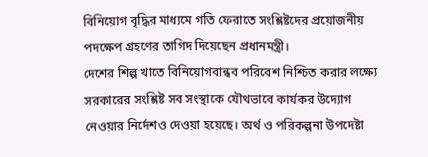বিনিয়োগ বৃদ্ধির মাধ্যমে গতি ফেরাতে সংশ্লিষ্টদের প্রয়োজনীয় পদক্ষেপ গ্রহণের তাগিদ দিয়েছেন প্রধানমন্ত্রী।
দেশের শিল্প খাতে বিনিয়োগবান্ধব পরিবেশ নিশ্চিত করার লক্ষ্যে সরকারের সংশ্লিষ্ট সব সংস্থাকে যৌথভাবে কার্যকর উদ্যোগ নেওয়ার নির্দেশও দেওয়া হয়েছে। অর্থ ও পরিকল্পনা উপদেষ্টা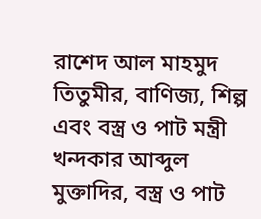রাশেদ আল মাহমুদ তিতুমীর, বাণিজ্য, শিল্প এবং বস্ত্র ও পাট মন্ত্রী খন্দকার আব্দুল মুক্তাদির, বস্ত্র ও পাট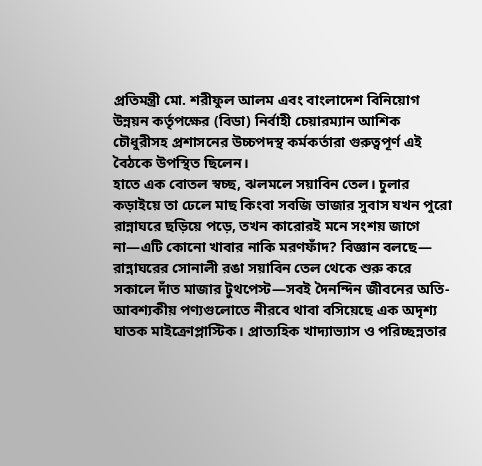প্রতিমন্ত্রী মো. শরীফুল আলম এবং বাংলাদেশ বিনিয়োগ উন্নয়ন কর্তৃপক্ষের (বিডা) নির্বাহী চেয়ারম্যান আশিক চৌধুরীসহ প্রশাসনের উচ্চপদস্থ কর্মকর্তারা গুরুত্বপূর্ণ এই বৈঠকে উপস্থিত ছিলেন।
হাতে এক বোতল স্বচ্ছ, ঝলমলে সয়াবিন তেল। চুলার কড়াইয়ে তা ঢেলে মাছ কিংবা সবজি ভাজার সুবাস যখন পুরো রান্নাঘরে ছড়িয়ে পড়ে, তখন কারোরই মনে সংশয় জাগে না—এটি কোনো খাবার নাকি মরণফাঁদ? বিজ্ঞান বলছে— রান্নাঘরের সোনালী রঙা সয়াবিন তেল থেকে শুরু করে সকালে দাঁত মাজার টুথপেস্ট—সবই দৈনন্দিন জীবনের অতি-আবশ্যকীয় পণ্যগুলোতে নীরবে থাবা বসিয়েছে এক অদৃশ্য ঘাতক মাইক্রোপ্লাস্টিক। প্রাত্যহিক খাদ্যাভ্যাস ও পরিচ্ছন্নতার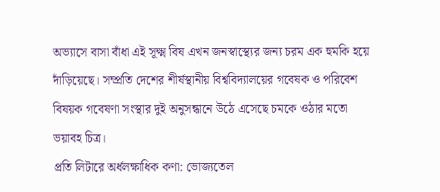অভ্যাসে বাসা বাঁধা এই সূক্ষ্ম বিষ এখন জনস্বাস্থ্যের জন্য চরম এক হুমকি হয়ে দাঁড়িয়েছে। সম্প্রতি দেশের শীর্ষস্থানীয় বিশ্ববিদ্যালয়ের গবেষক ও পরিবেশ বিষয়ক গবেষণা সংস্থার দুই অনুসন্ধানে উঠে এসেছে চমকে ওঠার মতো ভয়াবহ চিত্র।
প্রতি লিটারে অর্ধলক্ষাধিক কণা: ভোজ্যতেল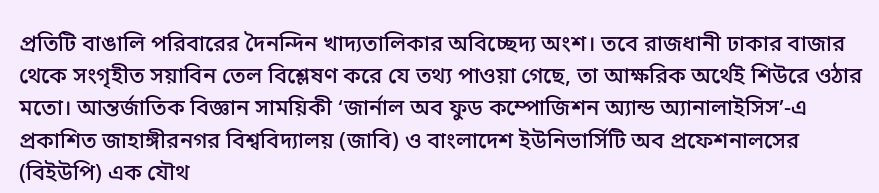প্রতিটি বাঙালি পরিবারের দৈনন্দিন খাদ্যতালিকার অবিচ্ছেদ্য অংশ। তবে রাজধানী ঢাকার বাজার থেকে সংগৃহীত সয়াবিন তেল বিশ্লেষণ করে যে তথ্য পাওয়া গেছে, তা আক্ষরিক অর্থেই শিউরে ওঠার মতো। আন্তর্জাতিক বিজ্ঞান সাময়িকী ‘জার্নাল অব ফুড কম্পোজিশন অ্যান্ড অ্যানালাইসিস’-এ প্রকাশিত জাহাঙ্গীরনগর বিশ্ববিদ্যালয় (জাবি) ও বাংলাদেশ ইউনিভার্সিটি অব প্রফেশনালসের (বিইউপি) এক যৌথ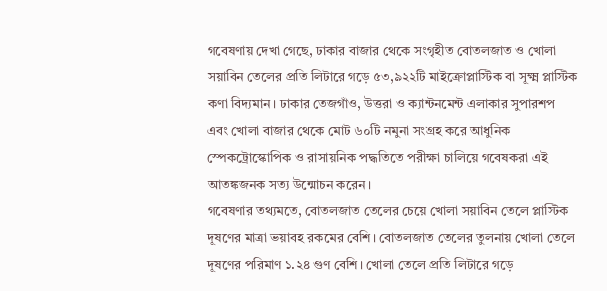গবেষণায় দেখা গেছে, ঢাকার বাজার থেকে সংগৃহীত বোতলজাত ও খোলা সয়াবিন তেলের প্রতি লিটারে গড়ে ৫৩,৯২২টি মাইক্রোপ্লাস্টিক বা সূক্ষ্ম প্লাস্টিক কণা বিদ্যমান। ঢাকার তেজগাঁও, উত্তরা ও ক্যান্টনমেন্ট এলাকার সুপারশপ এবং খোলা বাজার থেকে মোট ৬০টি নমুনা সংগ্রহ করে আধুনিক স্পেকট্রোস্কোপিক ও রাসায়নিক পদ্ধতিতে পরীক্ষা চালিয়ে গবেষকরা এই আতঙ্কজনক সত্য উন্মোচন করেন।
গবেষণার তথ্যমতে, বোতলজাত তেলের চেয়ে খোলা সয়াবিন তেলে প্লাস্টিক দূষণের মাত্রা ভয়াবহ রকমের বেশি। বোতলজাত তেলের তুলনায় খোলা তেলে দূষণের পরিমাণ ১.২৪ গুণ বেশি। খোলা তেলে প্রতি লিটারে গড়ে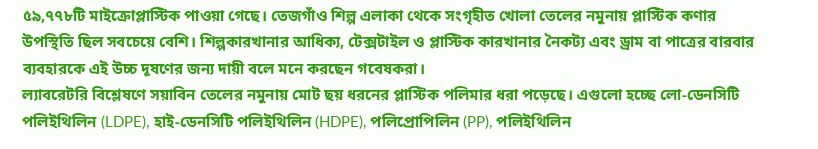৫৯,৭৭৮টি মাইক্রোপ্লাস্টিক পাওয়া গেছে। তেজগাঁও শিল্প এলাকা থেকে সংগৃহীত খোলা তেলের নমুনায় প্লাস্টিক কণার উপস্থিতি ছিল সবচেয়ে বেশি। শিল্পকারখানার আধিক্য, টেক্সটাইল ও প্লাস্টিক কারখানার নৈকট্য এবং ড্রাম বা পাত্রের বারবার ব্যবহারকে এই উচ্চ দূষণের জন্য দায়ী বলে মনে করছেন গবেষকরা।
ল্যাবরেটরি বিশ্লেষণে সয়াবিন তেলের নমুনায় মোট ছয় ধরনের প্লাস্টিক পলিমার ধরা পড়েছে। এগুলো হচ্ছে লো-ডেনসিটি পলিইথিলিন (LDPE), হাই-ডেনসিটি পলিইথিলিন (HDPE), পলিপ্রোপিলিন (PP), পলিইথিলিন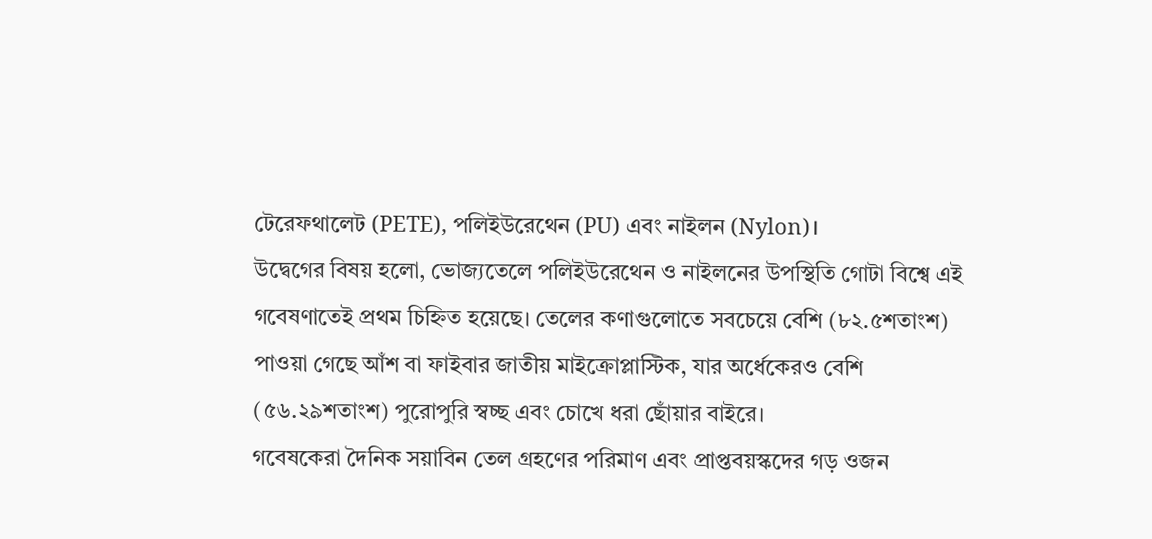টেরেফথালেট (PETE), পলিইউরেথেন (PU) এবং নাইলন (Nylon)।
উদ্বেগের বিষয় হলো, ভোজ্যতেলে পলিইউরেথেন ও নাইলনের উপস্থিতি গোটা বিশ্বে এই গবেষণাতেই প্রথম চিহ্নিত হয়েছে। তেলের কণাগুলোতে সবচেয়ে বেশি (৮২.৫শতাংশ) পাওয়া গেছে আঁশ বা ফাইবার জাতীয় মাইক্রোপ্লাস্টিক, যার অর্ধেকেরও বেশি (৫৬.২৯শতাংশ) পুরোপুরি স্বচ্ছ এবং চোখে ধরা ছোঁয়ার বাইরে।
গবেষকেরা দৈনিক সয়াবিন তেল গ্রহণের পরিমাণ এবং প্রাপ্তবয়স্কদের গড় ওজন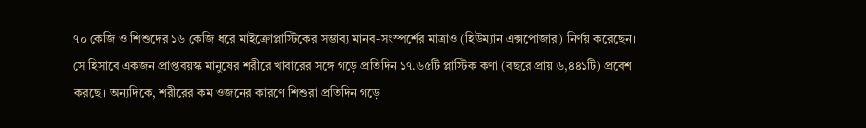৭০ কেজি ও শিশুদের ১৬ কেজি ধরে মাইক্রোপ্লাস্টিকের সম্ভাব্য মানব-সংস্পর্শের মাত্রাও (হিউম্যান এক্সপোজার) নির্ণয় করেছেন। সে হিসাবে একজন প্রাপ্তবয়স্ক মানুষের শরীরে খাবারের সঙ্গে গড়ে প্রতিদিন ১৭.৬৫টি প্লাস্টিক কণা (বছরে প্রায় ৬,৪৪১টি) প্রবেশ করছে। অন্যদিকে, শরীরের কম ওজনের কারণে শিশুরা প্রতিদিন গড়ে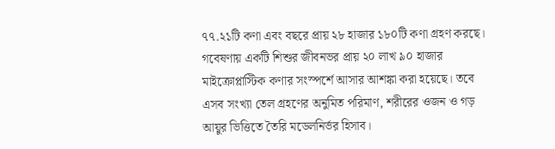৭৭.২১টি কণা এবং বছরে প্রায় ২৮ হাজার ১৮০টি কণা গ্রহণ করছে।
গবেষণায় একটি শিশুর জীবনভর প্রায় ২০ লাখ ৯০ হাজার মাইক্রোপ্লাস্টিক কণার সংস্পর্শে আসার আশঙ্কা করা হয়েছে। তবে এসব সংখ্যা তেল গ্রহণের অনুমিত পরিমাণ, শরীরের ওজন ও গড় আয়ুর ভিত্তিতে তৈরি মডেলনির্ভর হিসাব।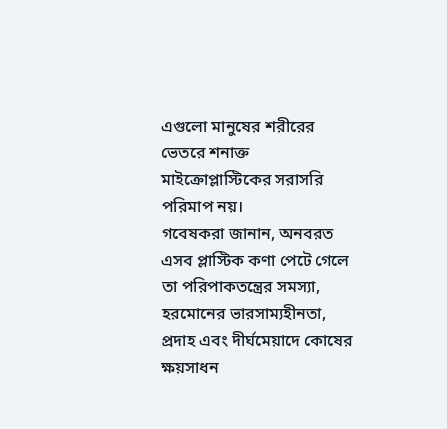এগুলো মানুষের শরীরের ভেতরে শনাক্ত মাইক্রোপ্লাস্টিকের সরাসরি পরিমাপ নয়।
গবেষকরা জানান, অনবরত এসব প্লাস্টিক কণা পেটে গেলে তা পরিপাকতন্ত্রের সমস্যা, হরমোনের ভারসাম্যহীনতা, প্রদাহ এবং দীর্ঘমেয়াদে কোষের ক্ষয়সাধন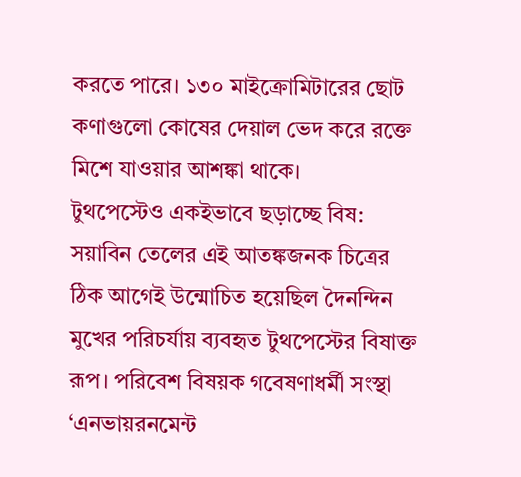করতে পারে। ১৩০ মাইক্রোমিটারের ছোট কণাগুলো কোষের দেয়াল ভেদ করে রক্তে মিশে যাওয়ার আশঙ্কা থাকে।
টুথপেস্টেও একইভাবে ছড়াচ্ছে বিষ: সয়াবিন তেলের এই আতঙ্কজনক চিত্রের ঠিক আগেই উন্মোচিত হয়েছিল দৈনন্দিন মুখের পরিচর্যায় ব্যবহৃত টুথপেস্টের বিষাক্ত রূপ। পরিবেশ বিষয়ক গবেষণাধর্মী সংস্থা ‘এনভায়রনমেন্ট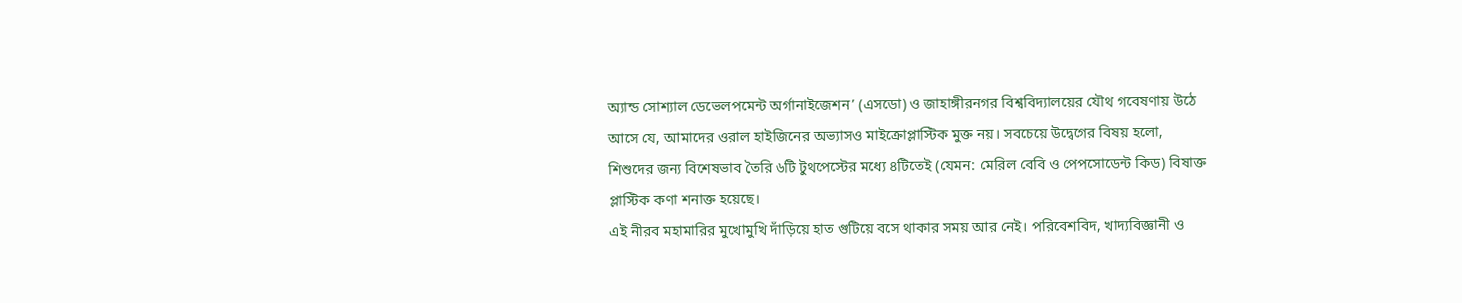অ্যান্ড সোশ্যাল ডেভেলপমেন্ট অর্গানাইজেশন’ (এসডো) ও জাহাঙ্গীরনগর বিশ্ববিদ্যালয়ের যৌথ গবেষণায় উঠে আসে যে, আমাদের ওরাল হাইজিনের অভ্যাসও মাইক্রোপ্লাস্টিক মুক্ত নয়। সবচেয়ে উদ্বেগের বিষয় হলো, শিশুদের জন্য বিশেষভাব তৈরি ৬টি টুথপেস্টের মধ্যে ৪টিতেই (যেমন: মেরিল বেবি ও পেপসোডেন্ট কিড) বিষাক্ত প্লাস্টিক কণা শনাক্ত হয়েছে।
এই নীরব মহামারির মুখোমুখি দাঁড়িয়ে হাত গুটিয়ে বসে থাকার সময় আর নেই। পরিবেশবিদ, খাদ্যবিজ্ঞানী ও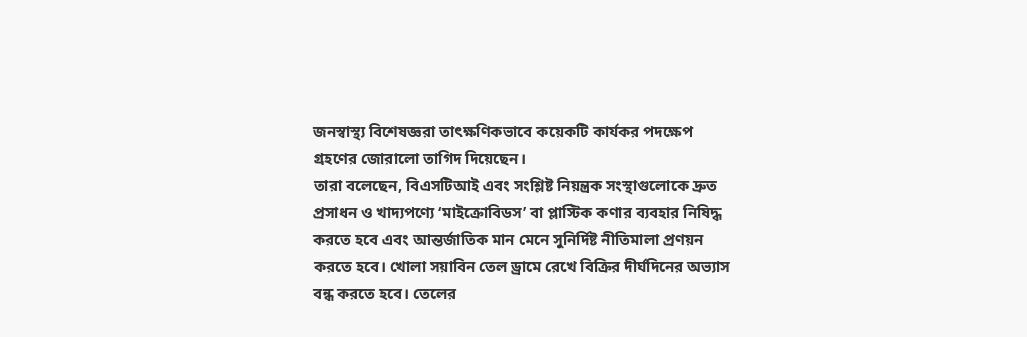জনস্বাস্থ্য বিশেষজ্ঞরা তাৎক্ষণিকভাবে কয়েকটি কার্যকর পদক্ষেপ গ্রহণের জোরালো তাগিদ দিয়েছেন।
তারা বলেছেন, বিএসটিআই এবং সংশ্লিষ্ট নিয়ন্ত্রক সংস্থাগুলোকে দ্রুত প্রসাধন ও খাদ্যপণ্যে ‘মাইক্রোবিডস’ বা প্লাস্টিক কণার ব্যবহার নিষিদ্ধ করতে হবে এবং আন্তর্জাতিক মান মেনে সুনির্দিষ্ট নীতিমালা প্রণয়ন করতে হবে। খোলা সয়াবিন তেল ড্রামে রেখে বিক্রির দীর্ঘদিনের অভ্যাস বন্ধ করতে হবে। তেলের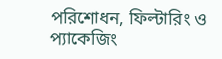পরিশোধন, ফিল্টারিং ও প্যাকেজিং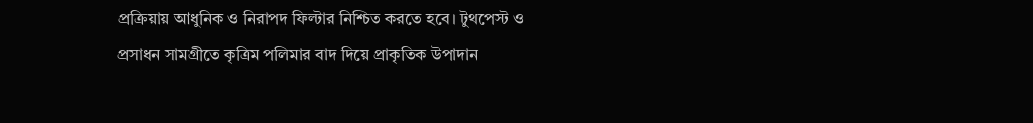প্রক্রিয়ায় আধুনিক ও নিরাপদ ফিল্টার নিশ্চিত করতে হবে। টুথপেস্ট ও প্রসাধন সামগ্রীতে কৃত্রিম পলিমার বাদ দিয়ে প্রাকৃতিক উপাদান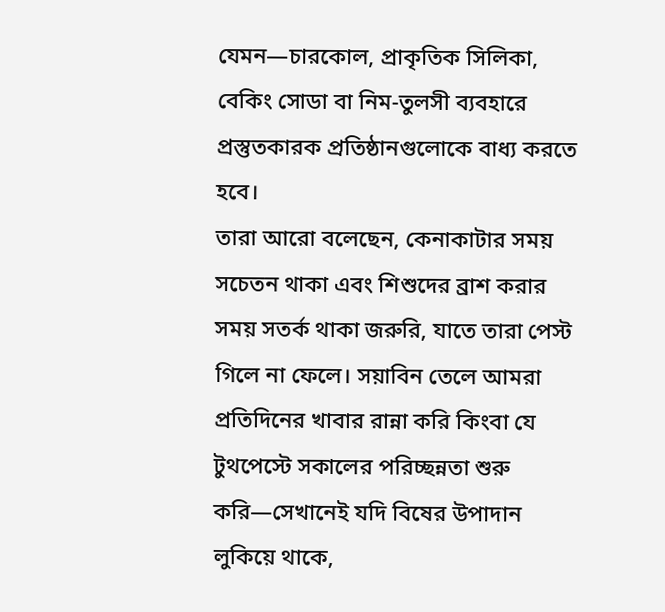যেমন—চারকোল, প্রাকৃতিক সিলিকা, বেকিং সোডা বা নিম-তুলসী ব্যবহারে প্রস্তুতকারক প্রতিষ্ঠানগুলোকে বাধ্য করতে হবে।
তারা আরো বলেছেন, কেনাকাটার সময় সচেতন থাকা এবং শিশুদের ব্রাশ করার সময় সতর্ক থাকা জরুরি, যাতে তারা পেস্ট গিলে না ফেলে। সয়াবিন তেলে আমরা প্রতিদিনের খাবার রান্না করি কিংবা যে টুথপেস্টে সকালের পরিচ্ছন্নতা শুরু করি—সেখানেই যদি বিষের উপাদান লুকিয়ে থাকে,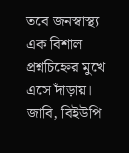তবে জনস্বাস্থ্য এক বিশাল প্রশ্নচিহ্নের মুখে এসে দাঁড়ায়। জাবি, বিইউপি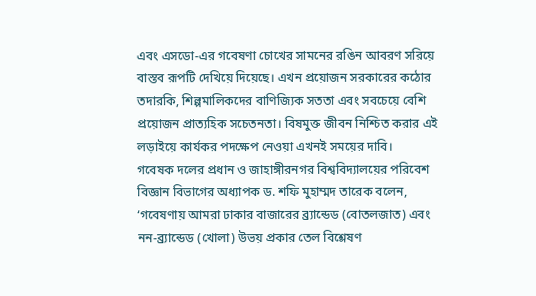এবং এসডো-এর গবেষণা চোখের সামনের রঙিন আবরণ সরিয়ে বাস্তব রূপটি দেখিয়ে দিয়েছে। এখন প্রয়োজন সরকারের কঠোর তদারকি, শিল্পমালিকদের বাণিজ্যিক সততা এবং সবচেয়ে বেশি প্রয়োজন প্রাত্যহিক সচেতনতা। বিষমুক্ত জীবন নিশ্চিত করার এই লড়াইয়ে কার্যকর পদক্ষেপ নেওয়া এখনই সময়ের দাবি।
গবেষক দলের প্রধান ও জাহাঙ্গীরনগর বিশ্ববিদ্যালয়ের পরিবেশ বিজ্ঞান বিভাগের অধ্যাপক ড. শফি মুহাম্মদ তারেক বলেন, ‘গবেষণায় আমরা ঢাকার বাজারের ব্র্যান্ডেড (বোতলজাত) এবং নন-ব্র্যান্ডেড (খোলা) উভয় প্রকার তেল বিশ্লেষণ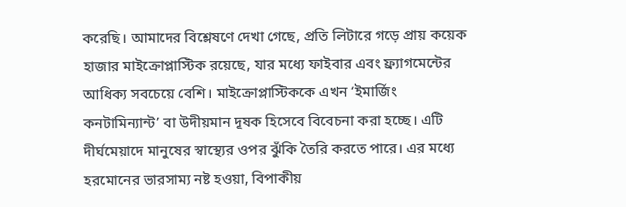করেছি। আমাদের বিশ্লেষণে দেখা গেছে, প্রতি লিটারে গড়ে প্রায় কয়েক হাজার মাইক্রোপ্লাস্টিক রয়েছে, যার মধ্যে ফাইবার এবং ফ্র্যাগমেন্টের আধিক্য সবচেয়ে বেশি। মাইক্রোপ্লাস্টিককে এখন ‘ইমার্জিং কনটামিন্যান্ট’ বা উদীয়মান দূষক হিসেবে বিবেচনা করা হচ্ছে। এটি দীর্ঘমেয়াদে মানুষের স্বাস্থ্যের ওপর ঝুঁকি তৈরি করতে পারে। এর মধ্যে হরমোনের ভারসাম্য নষ্ট হওয়া, বিপাকীয়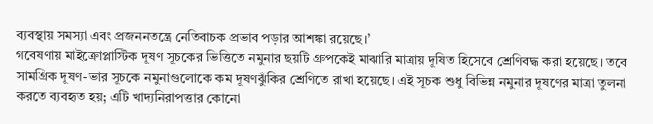ব্যবস্থায় সমস্যা এবং প্রজননতন্ত্রে নেতিবাচক প্রভাব পড়ার আশঙ্কা রয়েছে।’
গবেষণায় মাইক্রোপ্লাস্টিক দূষণ সূচকের ভিত্তিতে নমুনার ছয়টি গ্রুপকেই মাঝারি মাত্রায় দূষিত হিসেবে শ্রেণিবদ্ধ করা হয়েছে। তবে সামগ্রিক দূষণ-ভার সূচকে নমুনাগুলোকে কম দূষণঝুঁকির শ্রেণিতে রাখা হয়েছে। এই সূচক শুধু বিভিন্ন নমুনার দূষণের মাত্রা তুলনা করতে ব্যবহৃত হয়; এটি খাদ্যনিরাপত্তার কোনো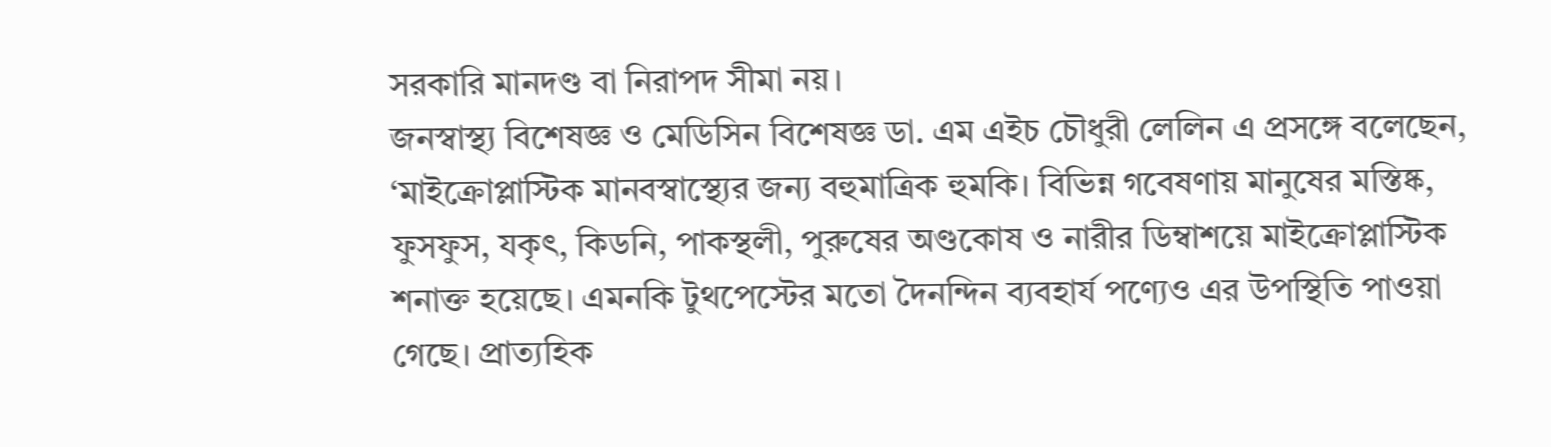সরকারি মানদণ্ড বা নিরাপদ সীমা নয়।
জনস্বাস্থ্য বিশেষজ্ঞ ও মেডিসিন বিশেষজ্ঞ ডা. এম এইচ চৌধুরী লেলিন এ প্রসঙ্গে বলেছেন, ‘মাইক্রোপ্লাস্টিক মানবস্বাস্থ্যের জন্য বহুমাত্রিক হুমকি। বিভিন্ন গবেষণায় মানুষের মস্তিষ্ক, ফুসফুস, যকৃৎ, কিডনি, পাকস্থলী, পুরুষের অণ্ডকোষ ও নারীর ডিম্বাশয়ে মাইক্রোপ্লাস্টিক শনাক্ত হয়েছে। এমনকি টুথপেস্টের মতো দৈনন্দিন ব্যবহার্য পণ্যেও এর উপস্থিতি পাওয়া গেছে। প্রাত্যহিক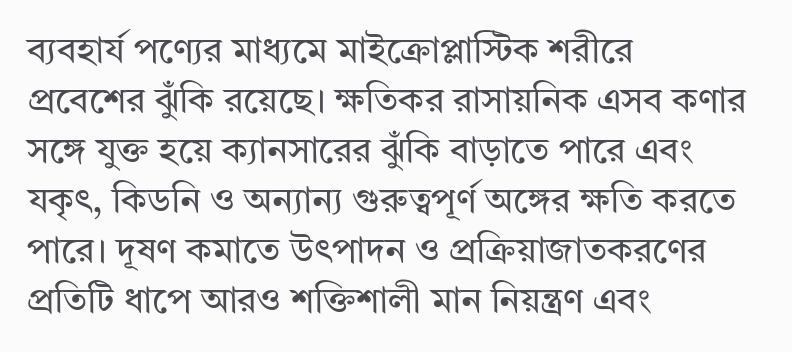ব্যবহার্য পণ্যের মাধ্যমে মাইক্রোপ্লাস্টিক শরীরে প্রবেশের ঝুঁকি রয়েছে। ক্ষতিকর রাসায়নিক এসব কণার সঙ্গে যুক্ত হয়ে ক্যানসারের ঝুঁকি বাড়াতে পারে এবং যকৃৎ, কিডনি ও অন্যান্য গুরুত্বপূর্ণ অঙ্গের ক্ষতি করতে পারে। দূষণ কমাতে উৎপাদন ও প্রক্রিয়াজাতকরণের প্রতিটি ধাপে আরও শক্তিশালী মান নিয়ন্ত্রণ এবং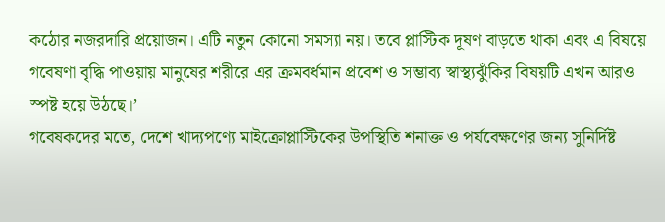কঠোর নজরদারি প্রয়োজন। এটি নতুন কোনো সমস্যা নয়। তবে প্লাস্টিক দূষণ বাড়তে থাকা এবং এ বিষয়ে গবেষণা বৃদ্ধি পাওয়ায় মানুষের শরীরে এর ক্রমবর্ধমান প্রবেশ ও সম্ভাব্য স্বাস্থ্যঝুঁকির বিষয়টি এখন আরও স্পষ্ট হয়ে উঠছে।’
গবেষকদের মতে, দেশে খাদ্যপণ্যে মাইক্রোপ্লাস্টিকের উপস্থিতি শনাক্ত ও পর্যবেক্ষণের জন্য সুনির্দিষ্ট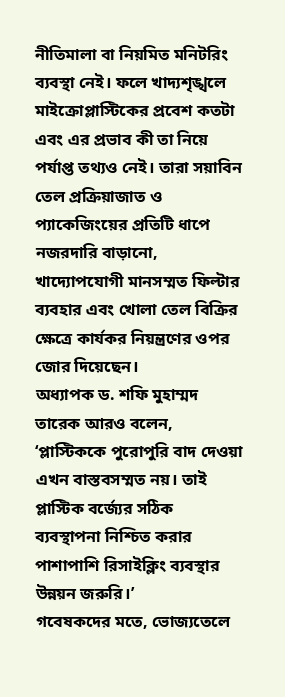নীতিমালা বা নিয়মিত মনিটরিং ব্যবস্থা নেই। ফলে খাদ্যশৃঙ্খলে মাইক্রোপ্লাস্টিকের প্রবেশ কতটা এবং এর প্রভাব কী তা নিয়ে পর্যাপ্ত তথ্যও নেই। তারা সয়াবিন তেল প্রক্রিয়াজাত ও প্যাকেজিংয়ের প্রতিটি ধাপে নজরদারি বাড়ানো, খাদ্যোপযোগী মানসম্মত ফিল্টার ব্যবহার এবং খোলা তেল বিক্রির ক্ষেত্রে কার্যকর নিয়ন্ত্রণের ওপর জোর দিয়েছেন।
অধ্যাপক ড. শফি মুহাম্মদ তারেক আরও বলেন, ‘প্লাস্টিককে পুরোপুরি বাদ দেওয়া এখন বাস্তবসম্মত নয়। তাই প্লাস্টিক বর্জ্যের সঠিক ব্যবস্থাপনা নিশ্চিত করার পাশাপাশি রিসাইক্লিং ব্যবস্থার উন্নয়ন জরুরি।’
গবেষকদের মতে, ভোজ্যতেলে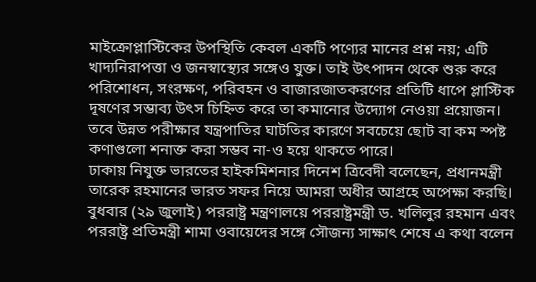মাইক্রোপ্লাস্টিকের উপস্থিতি কেবল একটি পণ্যের মানের প্রশ্ন নয়; এটি খাদ্যনিরাপত্তা ও জনস্বাস্থ্যের সঙ্গেও যুক্ত। তাই উৎপাদন থেকে শুরু করে পরিশোধন, সংরক্ষণ, পরিবহন ও বাজারজাতকরণের প্রতিটি ধাপে প্লাস্টিক দূষণের সম্ভাব্য উৎস চিহ্নিত করে তা কমানোর উদ্যোগ নেওয়া প্রয়োজন। তবে উন্নত পরীক্ষার যন্ত্রপাতির ঘাটতির কারণে সবচেয়ে ছোট বা কম স্পষ্ট কণাগুলো শনাক্ত করা সম্ভব না-ও হয়ে থাকতে পারে।
ঢাকায় নিযুক্ত ভারতের হাইকমিশনার দিনেশ ত্রিবেদী বলেছেন, প্রধানমন্ত্রী তারেক রহমানের ভারত সফর নিয়ে আমরা অধীর আগ্রহে অপেক্ষা করছি। বুধবার (২৯ জুলাই) পররাষ্ট্র মন্ত্রণালয়ে পররাষ্ট্রমন্ত্রী ড. খলিলুর রহমান এবং পররাষ্ট্র প্রতিমন্ত্রী শামা ওবায়েদের সঙ্গে সৌজন্য সাক্ষাৎ শেষে এ কথা বলেন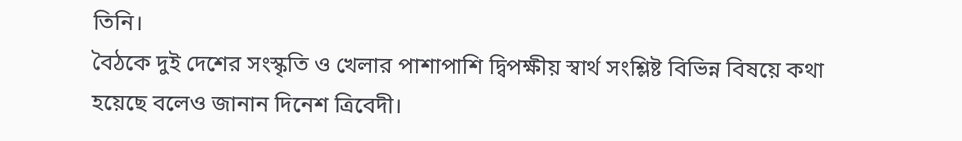তিনি।
বৈঠকে দুই দেশের সংস্কৃতি ও খেলার পাশাপাশি দ্বিপক্ষীয় স্বার্থ সংশ্লিষ্ট বিভিন্ন বিষয়ে কথা হয়েছে বলেও জানান দিনেশ ত্রিবেদী।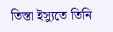তিস্তা ইস্যুতে তিনি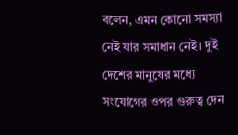বলেন, এমন কোনো সমস্যা নেই যার সমাধান নেই। দুই দেশের মানুষের মধ্যে সংযোগের ওপর গুরুত্ব দেন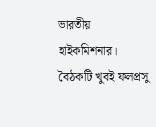ভারতীয় হাইকমিশনার।
বৈঠকটি খুবই ফলপ্রসু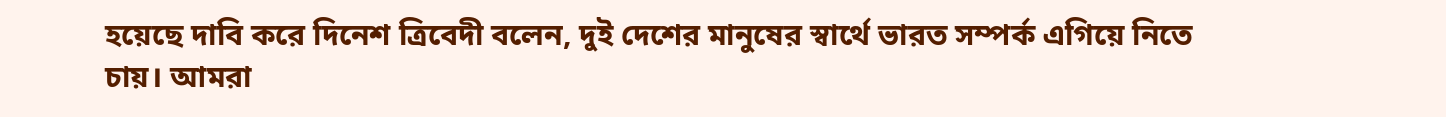হয়েছে দাবি করে দিনেশ ত্রিবেদী বলেন, দুই দেশের মানুষের স্বার্থে ভারত সম্পর্ক এগিয়ে নিতে চায়। আমরা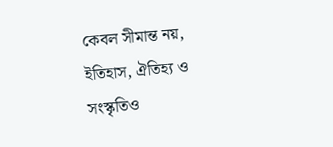কেবল সীমান্ত নয়, ইতিহাস, ঐতিহ্য ও সংস্কৃতিও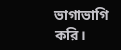ভাগাভাগি করি।